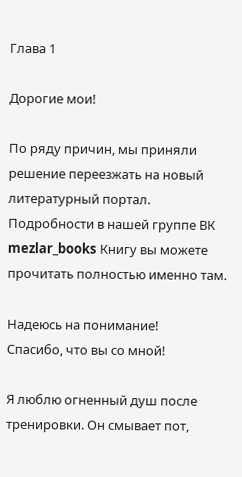Глава 1

Дорогие мои!

По ряду причин, мы приняли решение переезжать на новый литературный портал. Подробности в нашей группе ВК mezlar_books Книгу вы можете прочитать полностью именно там.

Надеюсь на понимание!
Спасибо, что вы со мной!

Я люблю огненный душ после тренировки. Он смывает пот,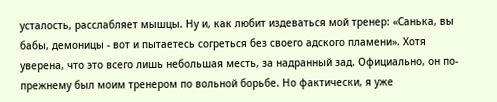усталость, расслабляет мышцы. Ну и, как любит издеваться мой тренер: «Санька, вы бабы, демоницы - вот и пытаетесь согреться без своего адского пламени». Хотя уверена, что это всего лишь небольшая месть, за надранный зад. Официально, он по-прежнему был моим тренером по вольной борьбе. Но фактически, я уже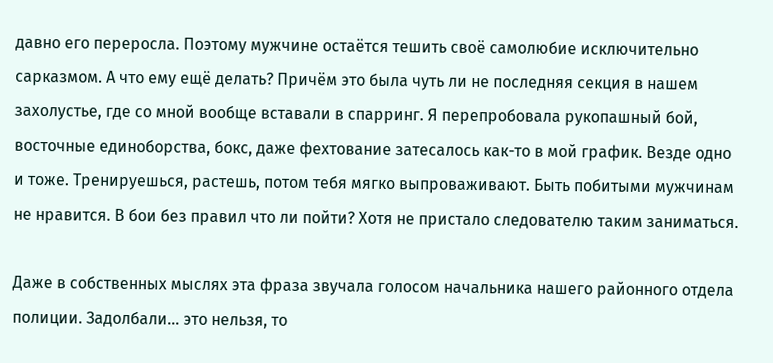давно его переросла. Поэтому мужчине остаётся тешить своё самолюбие исключительно сарказмом. А что ему ещё делать? Причём это была чуть ли не последняя секция в нашем захолустье, где со мной вообще вставали в спарринг. Я перепробовала рукопашный бой, восточные единоборства, бокс, даже фехтование затесалось как-то в мой график. Везде одно и тоже. Тренируешься, растешь, потом тебя мягко выпроваживают. Быть побитыми мужчинам не нравится. В бои без правил что ли пойти? Хотя не пристало следователю таким заниматься.

Даже в собственных мыслях эта фраза звучала голосом начальника нашего районного отдела полиции. Задолбали… это нельзя, то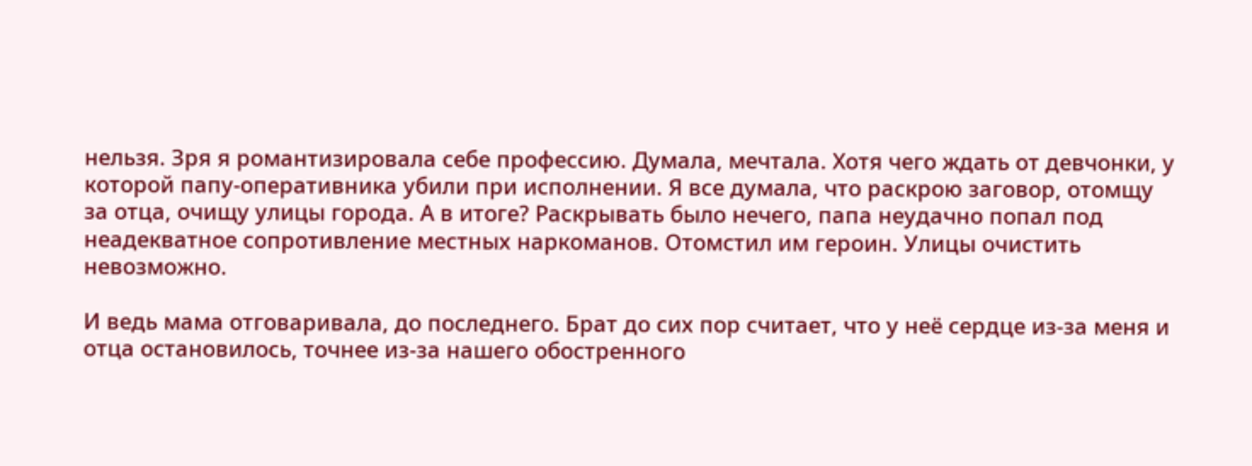нельзя. Зря я романтизировала себе профессию. Думала, мечтала. Хотя чего ждать от девчонки, у которой папу-оперативника убили при исполнении. Я все думала, что раскрою заговор, отомщу за отца, очищу улицы города. А в итоге? Раскрывать было нечего, папа неудачно попал под неадекватное сопротивление местных наркоманов. Отомстил им героин. Улицы очистить невозможно.

И ведь мама отговаривала, до последнего. Брат до сих пор считает, что у неё сердце из-за меня и отца остановилось, точнее из-за нашего обостренного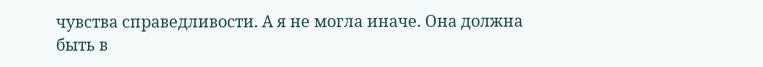чувства справедливости. А я не могла иначе. Она должна быть в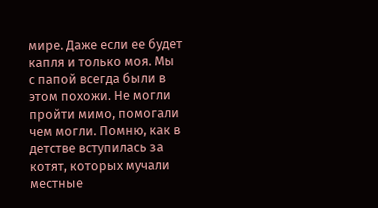мире. Даже если ее будет капля и только моя. Мы с папой всегда были в этом похожи. Не могли пройти мимо, помогали чем могли. Помню, как в детстве вступилась за котят, которых мучали местные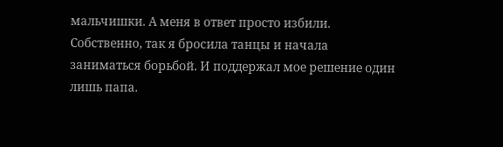мальчишки. А меня в ответ просто избили. Собственно, так я бросила танцы и начала заниматься борьбой. И поддержал мое решение один лишь папа.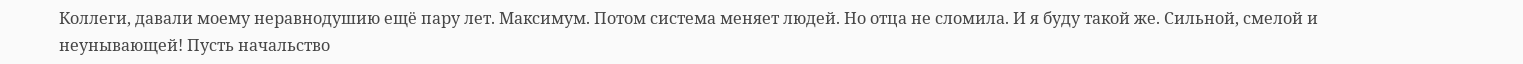Коллеги, давали моему неравнодушию ещё пару лет. Максимум. Потом система меняет людей. Но отца не сломила. И я буду такой же. Сильной, смелой и неунывающей! Пусть начальство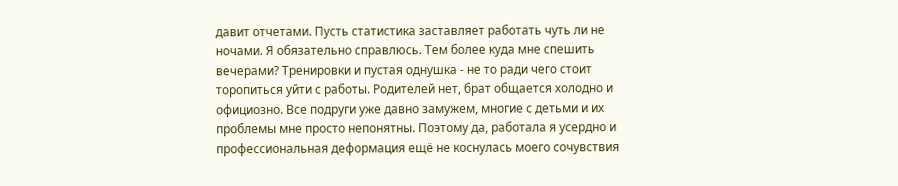давит отчетами. Пусть статистика заставляет работать чуть ли не ночами. Я обязательно справлюсь. Тем более куда мне спешить вечерами? Тренировки и пустая однушка - не то ради чего стоит торопиться уйти с работы. Родителей нет, брат общается холодно и официозно. Все подруги уже давно замужем, многие с детьми и их проблемы мне просто непонятны. Поэтому да, работала я усердно и профессиональная деформация ещё не коснулась моего сочувствия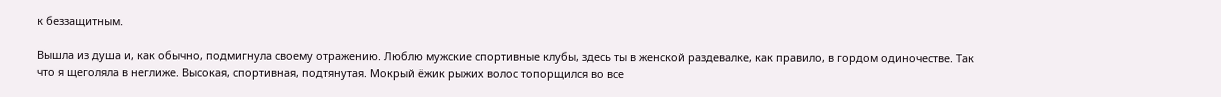к беззащитным.

Вышла из душа и, как обычно, подмигнула своему отражению. Люблю мужские спортивные клубы, здесь ты в женской раздевалке, как правило, в гордом одиночестве. Так что я щеголяла в неглиже. Высокая, спортивная, подтянутая. Мокрый ёжик рыжих волос топорщился во все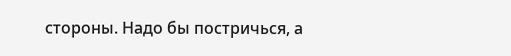стороны. Надо бы постричься, а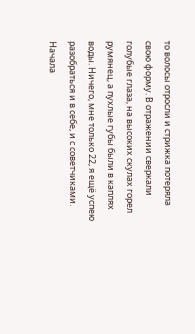то волосы отросли и стрижка потеряла свою форму. В отражении сверкали голубые глаза, на высоких скулах горел румянец, а пухлые губы были в каплях воды. Ничего, мне только 22, я ещё успею разобраться и в себе, и с советчиками. Начала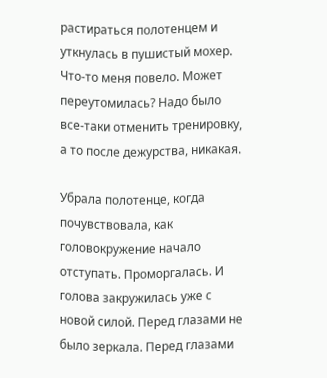растираться полотенцем и уткнулась в пушистый мохер. Что-то меня повело. Может переутомилась? Надо было все-таки отменить тренировку, а то после дежурства, никакая.

Убрала полотенце, когда почувствовала, как головокружение начало отступать. Проморгалась. И голова закружилась уже с новой силой. Перед глазами не было зеркала. Перед глазами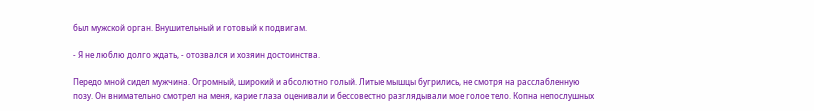был мужской орган. Внушительный и готовый к подвигам.

- Я не люблю долго ждать, - отозвался и хозяин достоинства.

Передо мной сидел мужчина. Огромный, широкий и абсолютно голый. Литые мышцы бугрились, не смотря на расслабленную позу. Он внимательно смотрел на меня, карие глаза оценивали и бессовестно разглядывали мое голое тело. Копна непослушных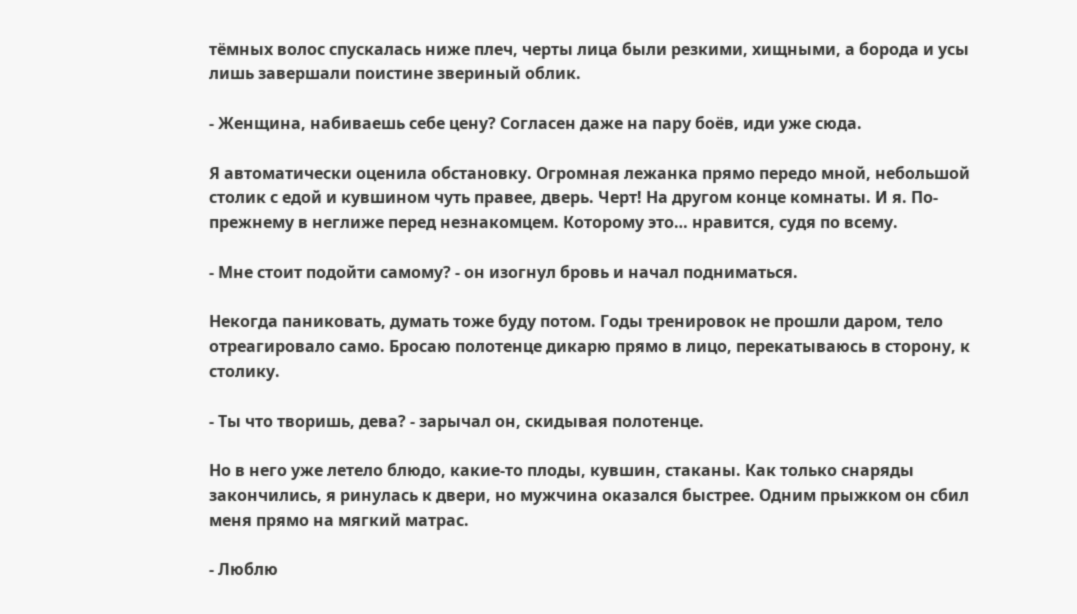тёмных волос спускалась ниже плеч, черты лица были резкими, хищными, а борода и усы лишь завершали поистине звериный облик.

- Женщина, набиваешь себе цену? Согласен даже на пару боёв, иди уже сюда.

Я автоматически оценила обстановку. Огромная лежанка прямо передо мной, небольшой столик с едой и кувшином чуть правее, дверь. Черт! На другом конце комнаты. И я. По-прежнему в неглиже перед незнакомцем. Которому это… нравится, судя по всему.

- Мне стоит подойти самому? - он изогнул бровь и начал подниматься.

Некогда паниковать, думать тоже буду потом. Годы тренировок не прошли даром, тело отреагировало само. Бросаю полотенце дикарю прямо в лицо, перекатываюсь в сторону, к столику.

- Ты что творишь, дева? - зарычал он, скидывая полотенце.

Но в него уже летело блюдо, какие-то плоды, кувшин, стаканы. Как только снаряды закончились, я ринулась к двери, но мужчина оказался быстрее. Одним прыжком он сбил меня прямо на мягкий матрас.

- Люблю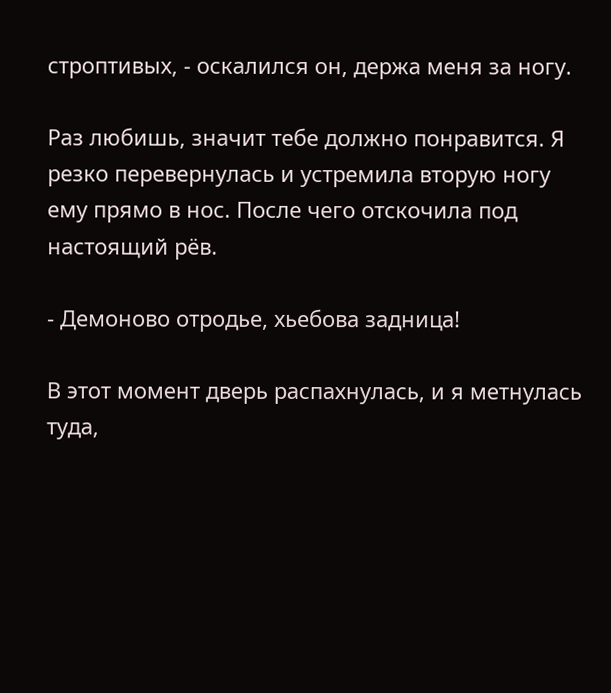строптивых, - оскалился он, держа меня за ногу.

Раз любишь, значит тебе должно понравится. Я резко перевернулась и устремила вторую ногу ему прямо в нос. После чего отскочила под настоящий рёв.

- Демоново отродье, хьебова задница!

В этот момент дверь распахнулась, и я метнулась туда,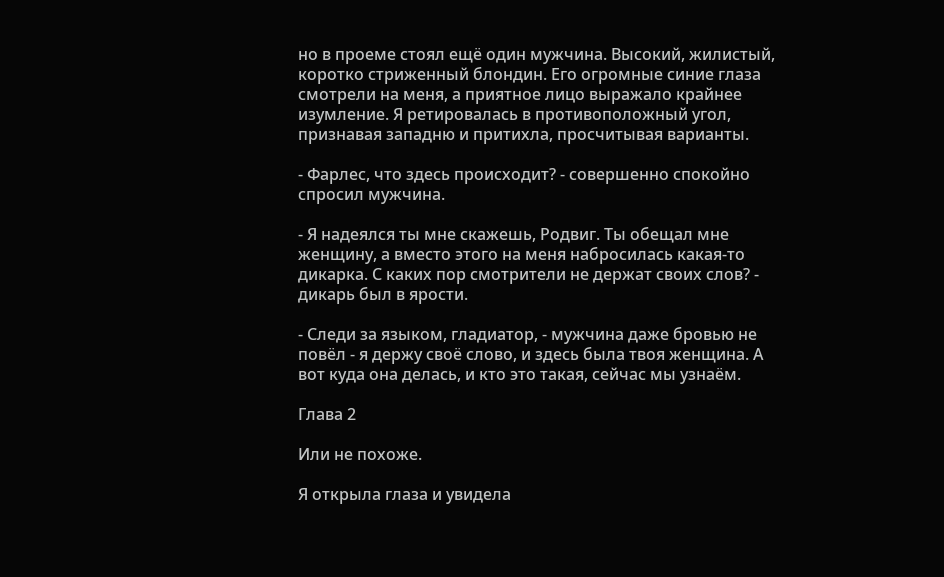но в проеме стоял ещё один мужчина. Высокий, жилистый, коротко стриженный блондин. Его огромные синие глаза смотрели на меня, а приятное лицо выражало крайнее изумление. Я ретировалась в противоположный угол, признавая западню и притихла, просчитывая варианты.

- Фарлес, что здесь происходит? - совершенно спокойно спросил мужчина.

- Я надеялся ты мне скажешь, Родвиг. Ты обещал мне женщину, а вместо этого на меня набросилась какая-то дикарка. С каких пор смотрители не держат своих слов? - дикарь был в ярости.

- Следи за языком, гладиатор, - мужчина даже бровью не повёл - я держу своё слово, и здесь была твоя женщина. А вот куда она делась, и кто это такая, сейчас мы узнаём.

Глава 2

Или не похоже.

Я открыла глаза и увидела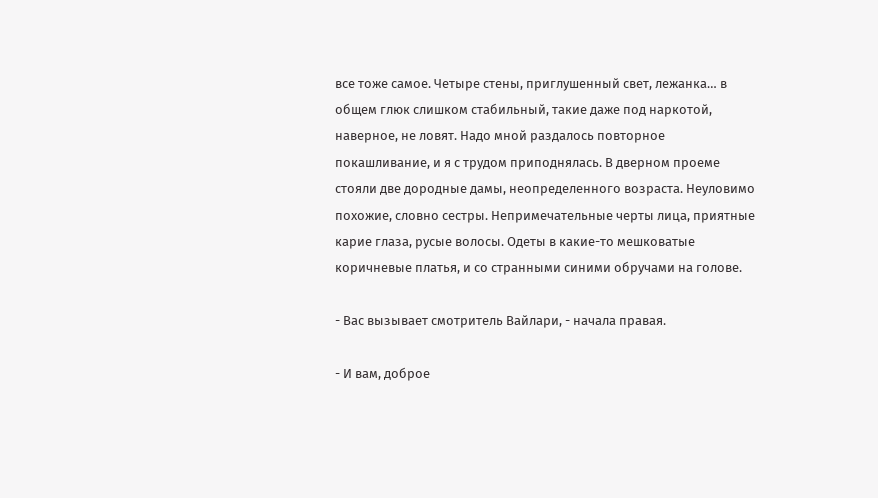все тоже самое. Четыре стены, приглушенный свет, лежанка… в общем глюк слишком стабильный, такие даже под наркотой, наверное, не ловят. Надо мной раздалось повторное покашливание, и я с трудом приподнялась. В дверном проеме стояли две дородные дамы, неопределенного возраста. Неуловимо похожие, словно сестры. Непримечательные черты лица, приятные карие глаза, русые волосы. Одеты в какие-то мешковатые коричневые платья, и со странными синими обручами на голове.

- Вас вызывает смотритель Вайлари, - начала правая.

- И вам, доброе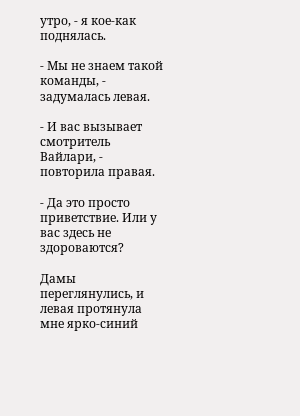утро, - я кое-как поднялась.

- Мы не знаем такой команды, - задумалась левая.

- И вас вызывает смотритель Вайлари, - повторила правая.

- Да это просто приветствие. Или у вас здесь не здороваются?

Дамы переглянулись, и левая протянула мне ярко-синий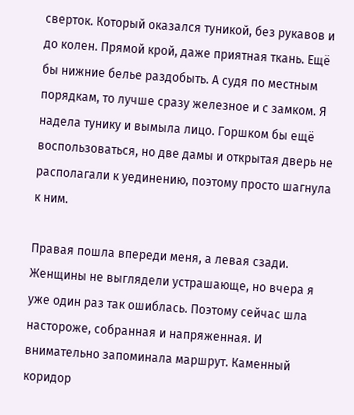сверток. Который оказался туникой, без рукавов и до колен. Прямой крой, даже приятная ткань. Ещё бы нижние белье раздобыть. А судя по местным порядкам, то лучше сразу железное и с замком. Я надела тунику и вымыла лицо. Горшком бы ещё воспользоваться, но две дамы и открытая дверь не располагали к уединению, поэтому просто шагнула к ним.

Правая пошла впереди меня, а левая сзади. Женщины не выглядели устрашающе, но вчера я уже один раз так ошиблась. Поэтому сейчас шла настороже, собранная и напряженная. И внимательно запоминала маршрут. Каменный коридор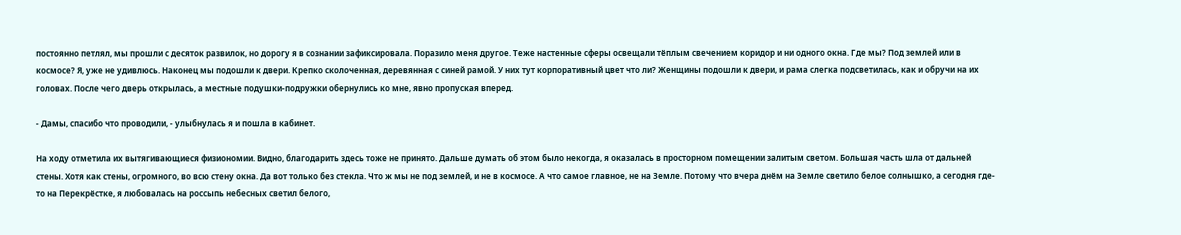постоянно петлял, мы прошли с десяток развилок, но дорогу я в сознании зафиксировала. Поразило меня другое. Теже настенные сферы освещали тёплым свечением коридор и ни одного окна. Где мы? Под землей или в космосе? Я, уже не удивлюсь. Наконец мы подошли к двери. Крепко сколоченная, деревянная с синей рамой. У них тут корпоративный цвет что ли? Женщины подошли к двери, и рама слегка подсветилась, как и обручи на их головах. После чего дверь открылась, а местные подушки-подружки обернулись ко мне, явно пропуская вперед.

- Дамы, спасибо что проводили, - улыбнулась я и пошла в кабинет.

На ходу отметила их вытягивающиеся физиономии. Видно, благодарить здесь тоже не принято. Дальше думать об этом было некогда, я оказалась в просторном помещении залитым светом. Большая часть шла от дальней стены. Хотя как стены, огромного, во всю стену окна. Да вот только без стекла. Что ж мы не под землей, и не в космосе. А что самое главное, не на Земле. Потому что вчера днём на Земле светило белое солнышко, а сегодня где-то на Перекрёстке, я любовалась на россыпь небесных светил белого,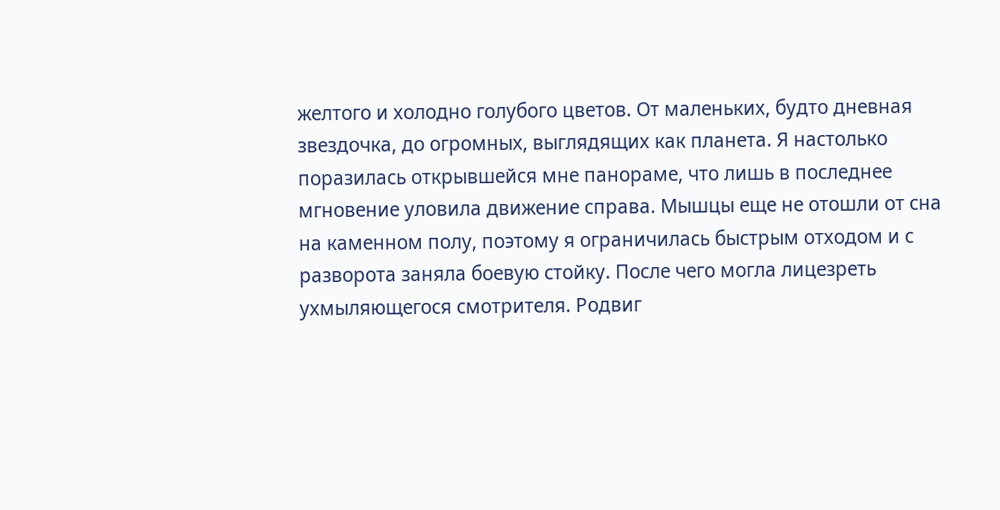желтого и холодно голубого цветов. От маленьких, будто дневная звездочка, до огромных, выглядящих как планета. Я настолько поразилась открывшейся мне панораме, что лишь в последнее мгновение уловила движение справа. Мышцы еще не отошли от сна на каменном полу, поэтому я ограничилась быстрым отходом и с разворота заняла боевую стойку. После чего могла лицезреть ухмыляющегося смотрителя. Родвиг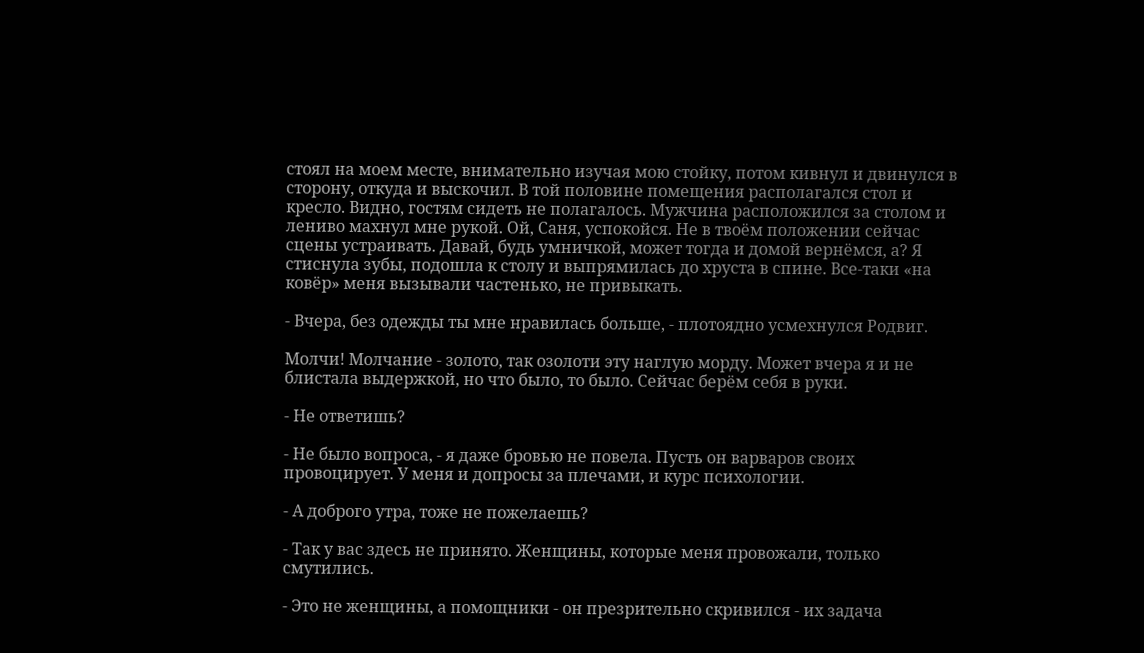стоял на моем месте, внимательно изучая мою стойку, потом кивнул и двинулся в сторону, откуда и выскочил. В той половине помещения располагался стол и кресло. Видно, гостям сидеть не полагалось. Мужчина расположился за столом и лениво махнул мне рукой. Ой, Саня, успокойся. Не в твоём положении сейчас сцены устраивать. Давай, будь умничкой, может тогда и домой вернёмся, а? Я стиснула зубы, подошла к столу и выпрямилась до хруста в спине. Все-таки «на ковёр» меня вызывали частенько, не привыкать.

- Вчера, без одежды ты мне нравилась больше, - плотоядно усмехнулся Родвиг.

Молчи! Молчание - золото, так озолоти эту наглую морду. Может вчера я и не блистала выдержкой, но что было, то было. Сейчас берём себя в руки.

- Не ответишь?

- Не было вопроса, - я даже бровью не повела. Пусть он варваров своих провоцирует. У меня и допросы за плечами, и курс психологии.

- А доброго утра, тоже не пожелаешь?

- Так у вас здесь не принято. Женщины, которые меня провожали, только смутились.

- Это не женщины, а помощники - он презрительно скривился - их задача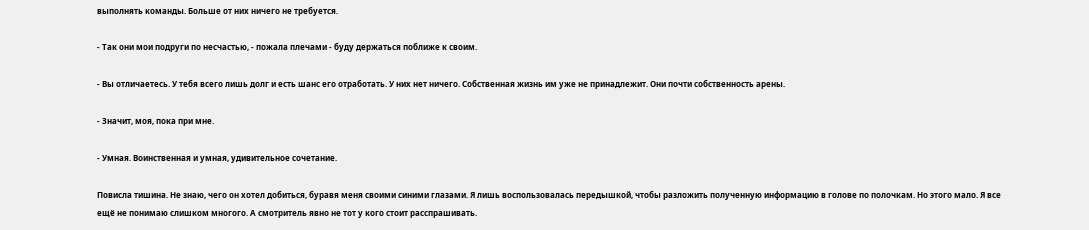выполнять команды. Больше от них ничего не требуется.

- Так они мои подруги по несчастью, - пожала плечами - буду держаться поближе к своим.

- Вы отличаетесь. У тебя всего лишь долг и есть шанс его отработать. У них нет ничего. Собственная жизнь им уже не принадлежит. Они почти собственность арены.

- Значит, моя, пока при мне.

- Умная. Воинственная и умная, удивительное сочетание.

Повисла тишина. Не знаю, чего он хотел добиться, буравя меня своими синими глазами. Я лишь воспользовалась передышкой, чтобы разложить полученную информацию в голове по полочкам. Но этого мало. Я все ещё не понимаю слишком многого. А смотритель явно не тот у кого стоит расспрашивать.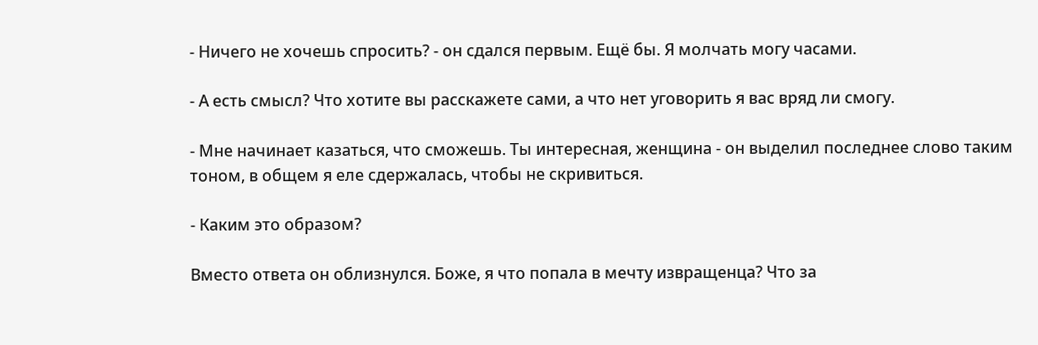- Ничего не хочешь спросить? - он сдался первым. Ещё бы. Я молчать могу часами.

- А есть смысл? Что хотите вы расскажете сами, а что нет уговорить я вас вряд ли смогу.

- Мне начинает казаться, что сможешь. Ты интересная, женщина - он выделил последнее слово таким тоном, в общем я еле сдержалась, чтобы не скривиться.

- Каким это образом?

Вместо ответа он облизнулся. Боже, я что попала в мечту извращенца? Что за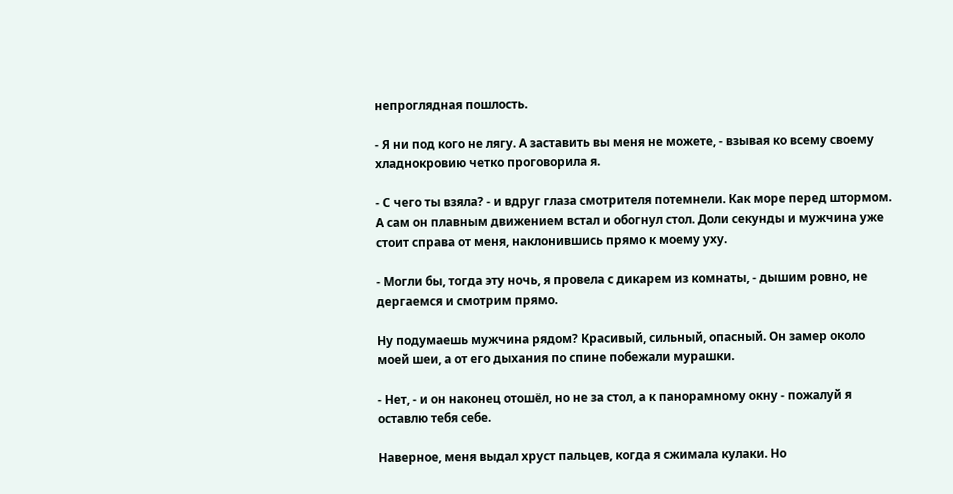непроглядная пошлость.

- Я ни под кого не лягу. А заставить вы меня не можете, - взывая ко всему своему хладнокровию четко проговорила я.

- С чего ты взяла? - и вдруг глаза смотрителя потемнели. Как море перед штормом. А сам он плавным движением встал и обогнул стол. Доли секунды и мужчина уже стоит справа от меня, наклонившись прямо к моему уху.

- Могли бы, тогда эту ночь, я провела с дикарем из комнаты, - дышим ровно, не дергаемся и смотрим прямо.

Ну подумаешь мужчина рядом? Красивый, сильный, опасный. Он замер около моей шеи, а от его дыхания по спине побежали мурашки.

- Нет, - и он наконец отошёл, но не за стол, а к панорамному окну - пожалуй я оставлю тебя себе.

Наверное, меня выдал хруст пальцев, когда я сжимала кулаки. Но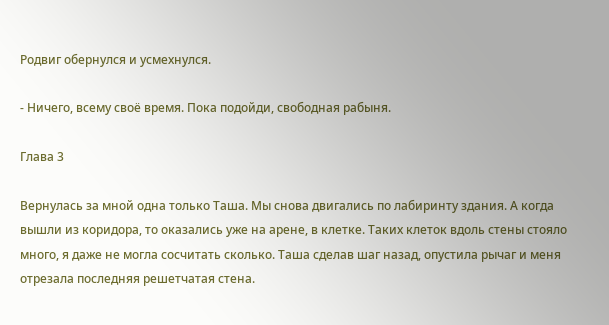Родвиг обернулся и усмехнулся.

- Ничего, всему своё время. Пока подойди, свободная рабыня.

Глава 3

Вернулась за мной одна только Таша. Мы снова двигались по лабиринту здания. А когда вышли из коридора, то оказались уже на арене, в клетке. Таких клеток вдоль стены стояло много, я даже не могла сосчитать сколько. Таша сделав шаг назад, опустила рычаг и меня отрезала последняя решетчатая стена.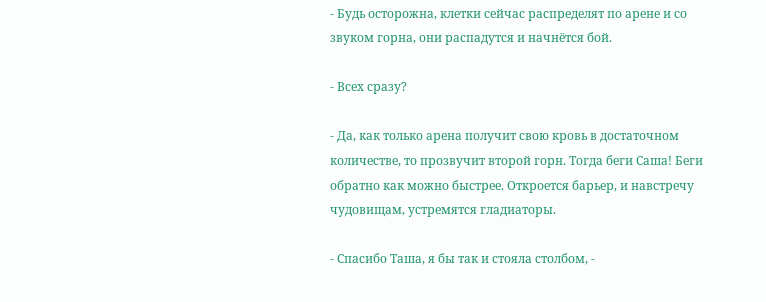- Будь осторожна, клетки сейчас распределят по арене и со звуком горна, они распадутся и начнётся бой.

- Всех сразу?

- Да, как только арена получит свою кровь в достаточном количестве, то прозвучит второй горн. Тогда беги Саша! Беги обратно как можно быстрее. Откроется барьер, и навстречу чудовищам, устремятся гладиаторы.

- Спасибо Таша, я бы так и стояла столбом, -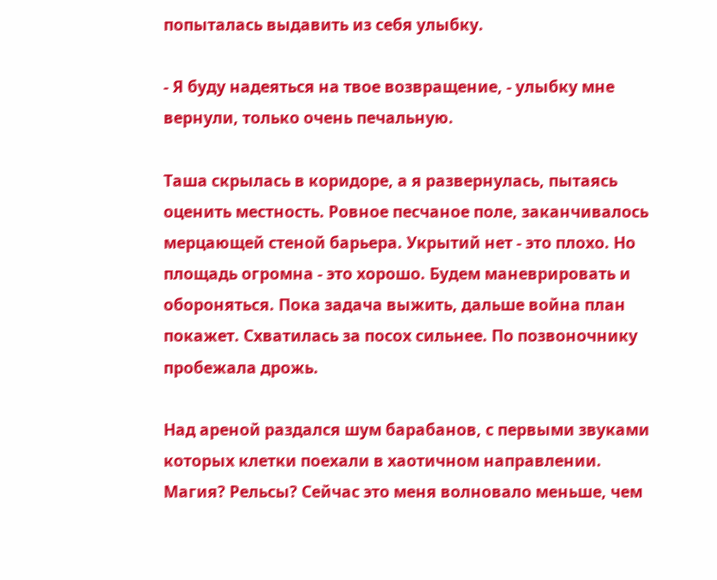попыталась выдавить из себя улыбку.

- Я буду надеяться на твое возвращение, - улыбку мне вернули, только очень печальную.

Таша скрылась в коридоре, а я развернулась, пытаясь оценить местность. Ровное песчаное поле, заканчивалось мерцающей стеной барьера. Укрытий нет - это плохо. Но площадь огромна - это хорошо. Будем маневрировать и обороняться. Пока задача выжить, дальше война план покажет. Схватилась за посох сильнее. По позвоночнику пробежала дрожь.

Над ареной раздался шум барабанов, с первыми звуками которых клетки поехали в хаотичном направлении. Магия? Рельсы? Сейчас это меня волновало меньше, чем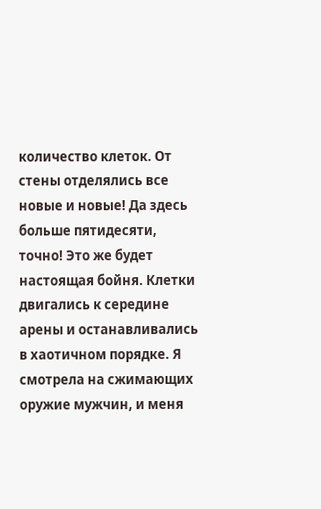количество клеток. От стены отделялись все новые и новые! Да здесь больше пятидесяти, точно! Это же будет настоящая бойня. Клетки двигались к середине арены и останавливались в хаотичном порядке. Я смотрела на сжимающих оружие мужчин, и меня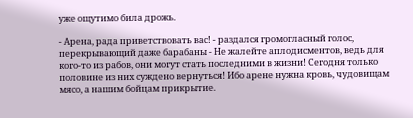уже ощутимо била дрожь.

- Арена, рада приветствовать вас! - раздался громогласный голос, перекрывающий даже барабаны - Не жалейте аплодисментов, ведь для кого-то из рабов, они могут стать последними в жизни! Сегодня только половине из них суждено вернуться! Ибо арене нужна кровь, чудовищам мясо, а нашим бойцам прикрытие.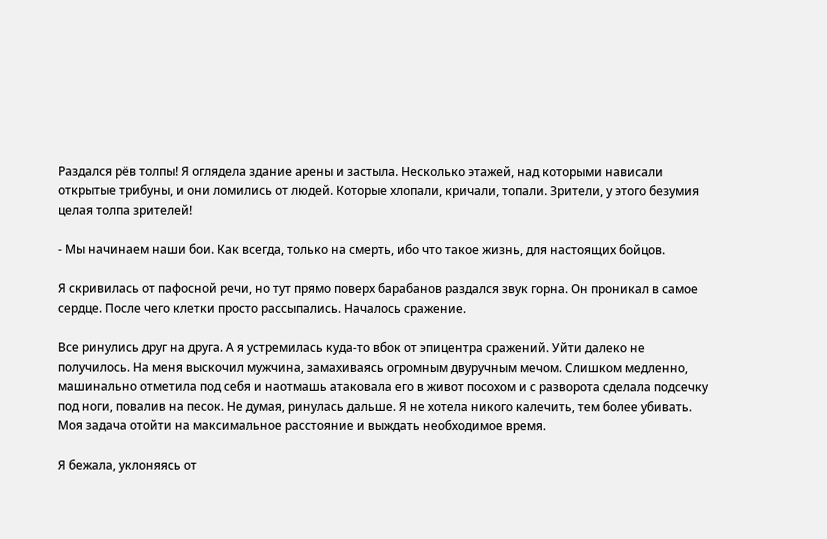Раздался рёв толпы! Я оглядела здание арены и застыла. Несколько этажей, над которыми нависали открытые трибуны, и они ломились от людей. Которые хлопали, кричали, топали. Зрители, у этого безумия целая толпа зрителей!

- Мы начинаем наши бои. Как всегда, только на смерть, ибо что такое жизнь, для настоящих бойцов.

Я скривилась от пафосной речи, но тут прямо поверх барабанов раздался звук горна. Он проникал в самое сердце. После чего клетки просто рассыпались. Началось сражение.

Все ринулись друг на друга. А я устремилась куда-то вбок от эпицентра сражений. Уйти далеко не получилось. На меня выскочил мужчина, замахиваясь огромным двуручным мечом. Слишком медленно, машинально отметила под себя и наотмашь атаковала его в живот посохом и с разворота сделала подсечку под ноги, повалив на песок. Не думая, ринулась дальше. Я не хотела никого калечить, тем более убивать. Моя задача отойти на максимальное расстояние и выждать необходимое время.

Я бежала, уклоняясь от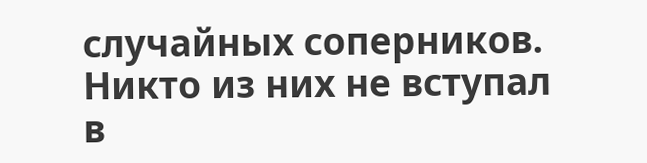случайных соперников. Никто из них не вступал в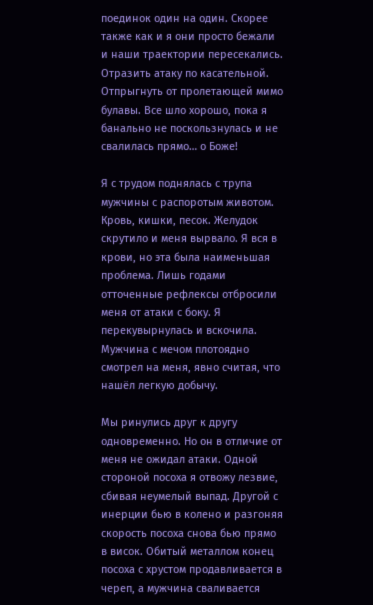поединок один на один. Скорее также как и я они просто бежали и наши траектории пересекались. Отразить атаку по касательной. Отпрыгнуть от пролетающей мимо булавы. Все шло хорошо, пока я банально не поскользнулась и не свалилась прямо… о Боже!

Я с трудом поднялась с трупа мужчины с распоротым животом. Кровь, кишки, песок. Желудок скрутило и меня вырвало. Я вся в крови, но эта была наименьшая проблема. Лишь годами отточенные рефлексы отбросили меня от атаки с боку. Я перекувырнулась и вскочила. Мужчина с мечом плотоядно смотрел на меня, явно считая, что нашёл легкую добычу.

Мы ринулись друг к другу одновременно. Но он в отличие от меня не ожидал атаки. Одной стороной посоха я отвожу лезвие, сбивая неумелый выпад. Другой с инерции бью в колено и разгоняя скорость посоха снова бью прямо в висок. Обитый металлом конец посоха с хрустом продавливается в череп, а мужчина сваливается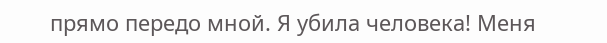прямо передо мной. Я убила человека! Меня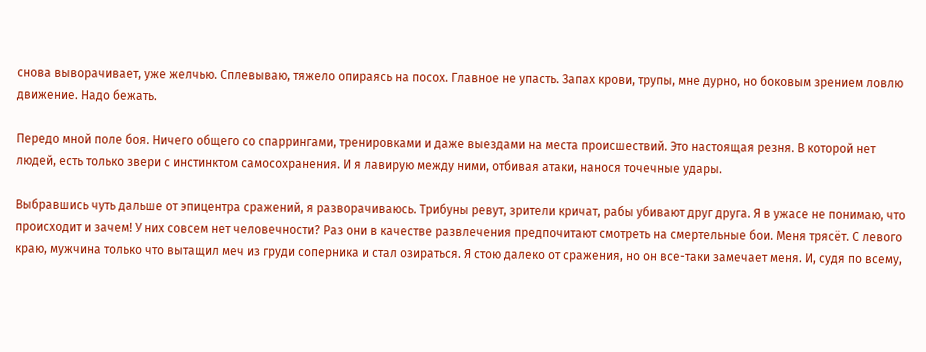снова выворачивает, уже желчью. Сплевываю, тяжело опираясь на посох. Главное не упасть. Запах крови, трупы, мне дурно, но боковым зрением ловлю движение. Надо бежать.

Передо мной поле боя. Ничего общего со спаррингами, тренировками и даже выездами на места происшествий. Это настоящая резня. В которой нет людей, есть только звери с инстинктом самосохранения. И я лавирую между ними, отбивая атаки, нанося точечные удары.

Выбравшись чуть дальше от эпицентра сражений, я разворачиваюсь. Трибуны ревут, зрители кричат, рабы убивают друг друга. Я в ужасе не понимаю, что происходит и зачем! У них совсем нет человечности? Раз они в качестве развлечения предпочитают смотреть на смертельные бои. Меня трясёт. С левого краю, мужчина только что вытащил меч из груди соперника и стал озираться. Я стою далеко от сражения, но он все-таки замечает меня. И, судя по всему,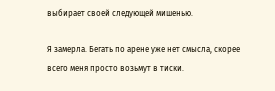выбирает своей следующей мишенью.

Я замерла. Бегать по арене уже нет смысла, скорее всего меня просто возьмут в тиски.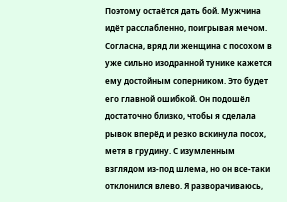Поэтому остаётся дать бой. Мужчина идёт расслабленно, поигрывая мечом. Согласна, вряд ли женщина с посохом в уже сильно изодранной тунике кажется ему достойным соперником. Это будет его главной ошибкой. Он подошёл достаточно близко, чтобы я сделала рывок вперёд и резко вскинула посох, метя в грудину. С изумленным взглядом из-под шлема, но он все-таки отклонился влево. Я разворачиваюсь,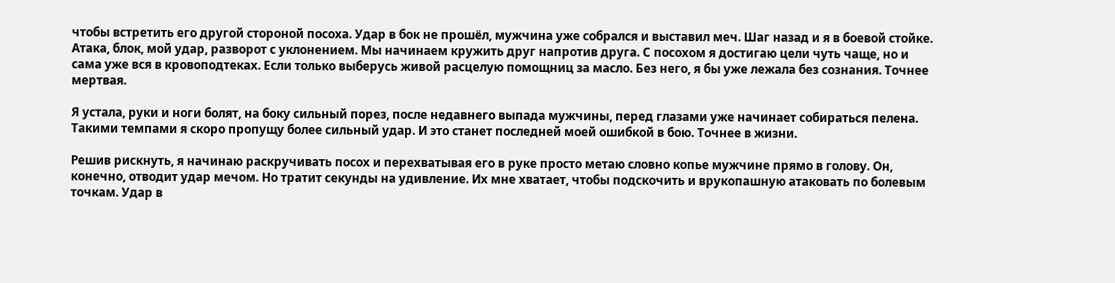чтобы встретить его другой стороной посоха. Удар в бок не прошёл, мужчина уже собрался и выставил меч. Шаг назад и я в боевой стойке. Атака, блок, мой удар, разворот с уклонением. Мы начинаем кружить друг напротив друга. С посохом я достигаю цели чуть чаще, но и сама уже вся в кровоподтеках. Если только выберусь живой расцелую помощниц за масло. Без него, я бы уже лежала без сознания. Точнее мертвая.

Я устала, руки и ноги болят, на боку сильный порез, после недавнего выпада мужчины, перед глазами уже начинает собираться пелена. Такими темпами я скоро пропущу более сильный удар. И это станет последней моей ошибкой в бою. Точнее в жизни.

Решив рискнуть, я начинаю раскручивать посох и перехватывая его в руке просто метаю словно копье мужчине прямо в голову. Он, конечно, отводит удар мечом. Но тратит секунды на удивление. Их мне хватает, чтобы подскочить и врукопашную атаковать по болевым точкам. Удар в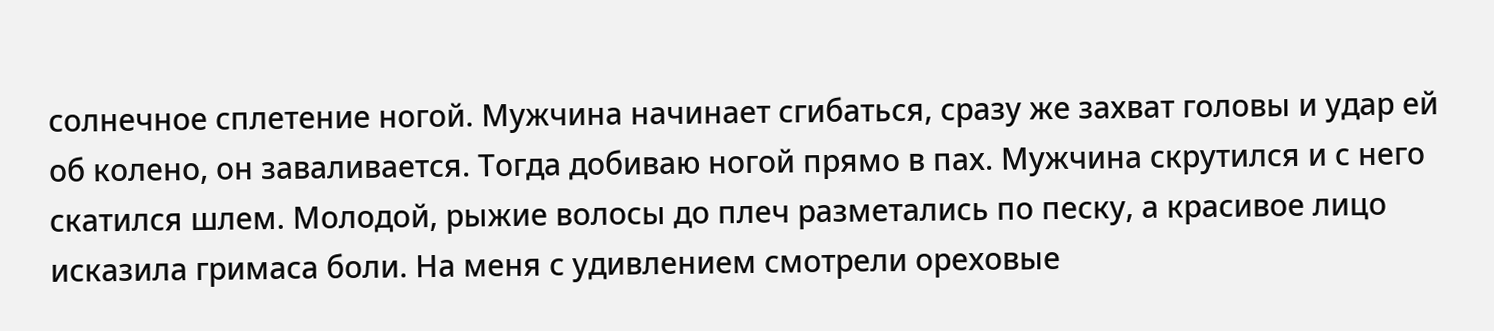солнечное сплетение ногой. Мужчина начинает сгибаться, сразу же захват головы и удар ей об колено, он заваливается. Тогда добиваю ногой прямо в пах. Мужчина скрутился и с него скатился шлем. Молодой, рыжие волосы до плеч разметались по песку, а красивое лицо исказила гримаса боли. На меня с удивлением смотрели ореховые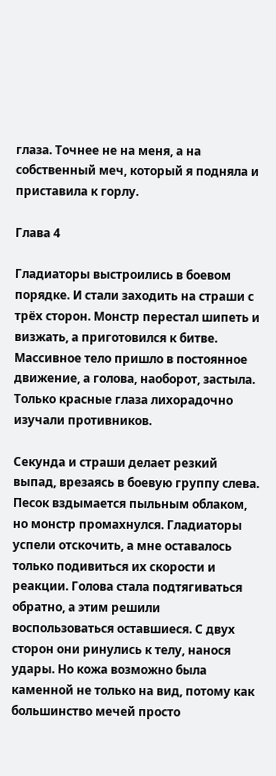глаза. Точнее не на меня, а на собственный меч, который я подняла и приставила к горлу.

Глава 4

Гладиаторы выстроились в боевом порядке. И стали заходить на страши с трёх сторон. Монстр перестал шипеть и визжать, а приготовился к битве. Массивное тело пришло в постоянное движение, а голова, наоборот, застыла. Только красные глаза лихорадочно изучали противников.

Секунда и страши делает резкий выпад, врезаясь в боевую группу слева. Песок вздымается пыльным облаком, но монстр промахнулся. Гладиаторы успели отскочить, а мне оставалось только подивиться их скорости и реакции. Голова стала подтягиваться обратно, а этим решили воспользоваться оставшиеся. С двух сторон они ринулись к телу, нанося удары. Но кожа возможно была каменной не только на вид, потому как большинство мечей просто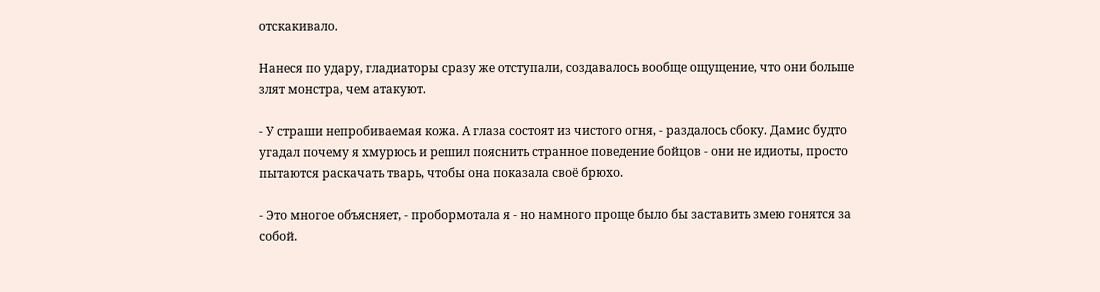отскакивало.

Нанеся по удару, гладиаторы сразу же отступали, создавалось вообще ощущение, что они больше злят монстра, чем атакуют.

- У страши непробиваемая кожа. А глаза состоят из чистого огня, - раздалось сбоку. Дамис будто угадал почему я хмурюсь и решил пояснить странное поведение бойцов - они не идиоты, просто пытаются раскачать тварь, чтобы она показала своё брюхо.

- Это многое объясняет, - пробормотала я - но намного проще было бы заставить змею гонятся за собой.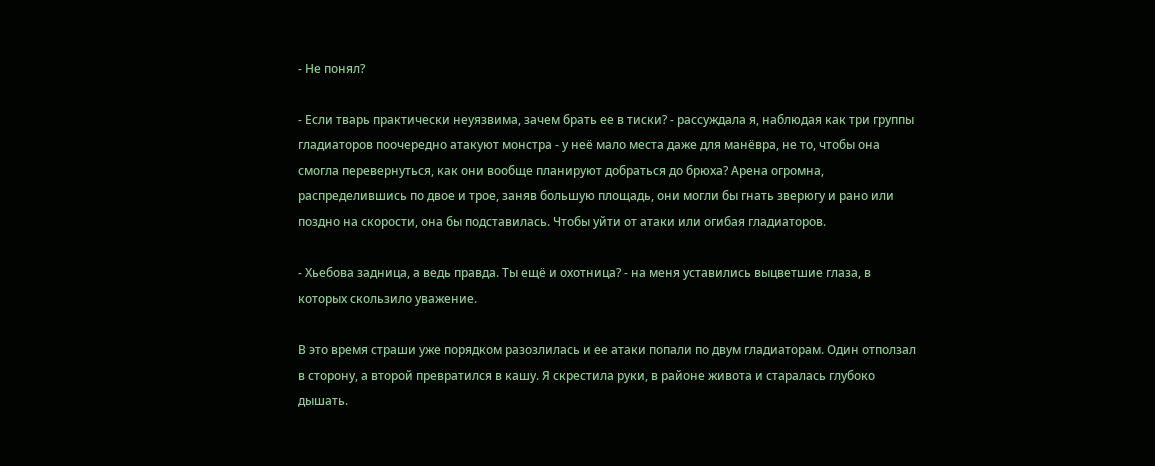- Не понял?

- Если тварь практически неуязвима, зачем брать ее в тиски? - рассуждала я, наблюдая как три группы гладиаторов поочередно атакуют монстра - у неё мало места даже для манёвра, не то, чтобы она смогла перевернуться, как они вообще планируют добраться до брюха? Арена огромна, распределившись по двое и трое, заняв большую площадь, они могли бы гнать зверюгу и рано или поздно на скорости, она бы подставилась. Чтобы уйти от атаки или огибая гладиаторов.

- Хьебова задница, а ведь правда. Ты ещё и охотница? - на меня уставились выцветшие глаза, в которых скользило уважение.

В это время страши уже порядком разозлилась и ее атаки попали по двум гладиаторам. Один отползал в сторону, а второй превратился в кашу. Я скрестила руки, в районе живота и старалась глубоко дышать.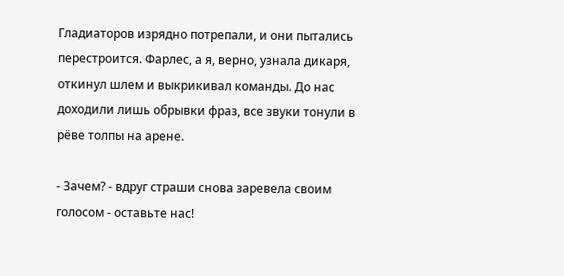Гладиаторов изрядно потрепали, и они пытались перестроится. Фарлес, а я, верно, узнала дикаря, откинул шлем и выкрикивал команды. До нас доходили лишь обрывки фраз, все звуки тонули в рёве толпы на арене.

- Зачем? - вдруг страши снова заревела своим голосом - оставьте нас!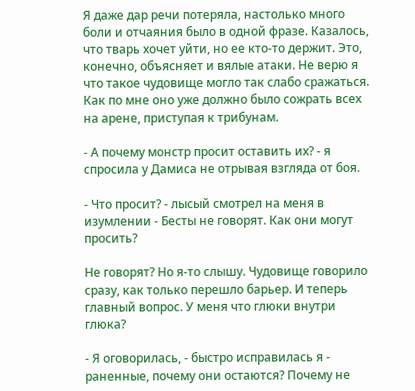Я даже дар речи потеряла, настолько много боли и отчаяния было в одной фразе. Казалось, что тварь хочет уйти, но ее кто-то держит. Это, конечно, объясняет и вялые атаки. Не верю я что такое чудовище могло так слабо сражаться. Как по мне оно уже должно было сожрать всех на арене, приступая к трибунам.

- А почему монстр просит оставить их? - я спросила у Дамиса не отрывая взгляда от боя.

- Что просит? - лысый смотрел на меня в изумлении - Бесты не говорят. Как они могут просить?

Не говорят? Но я-то слышу. Чудовище говорило сразу, как только перешло барьер. И теперь главный вопрос. У меня что глюки внутри глюка?

- Я оговорилась, - быстро исправилась я - раненные, почему они остаются? Почему не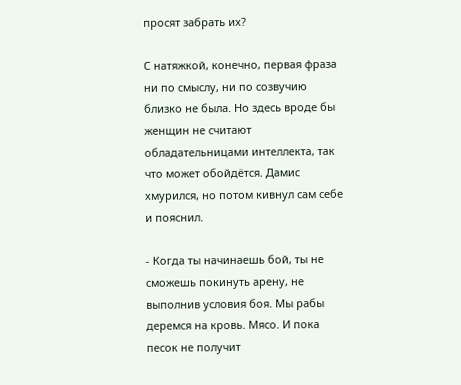просят забрать их?

С натяжкой, конечно, первая фраза ни по смыслу, ни по созвучию близко не была. Но здесь вроде бы женщин не считают обладательницами интеллекта, так что может обойдётся. Дамис хмурился, но потом кивнул сам себе и пояснил.

- Когда ты начинаешь бой, ты не сможешь покинуть арену, не выполнив условия боя. Мы рабы деремся на кровь. Мясо. И пока песок не получит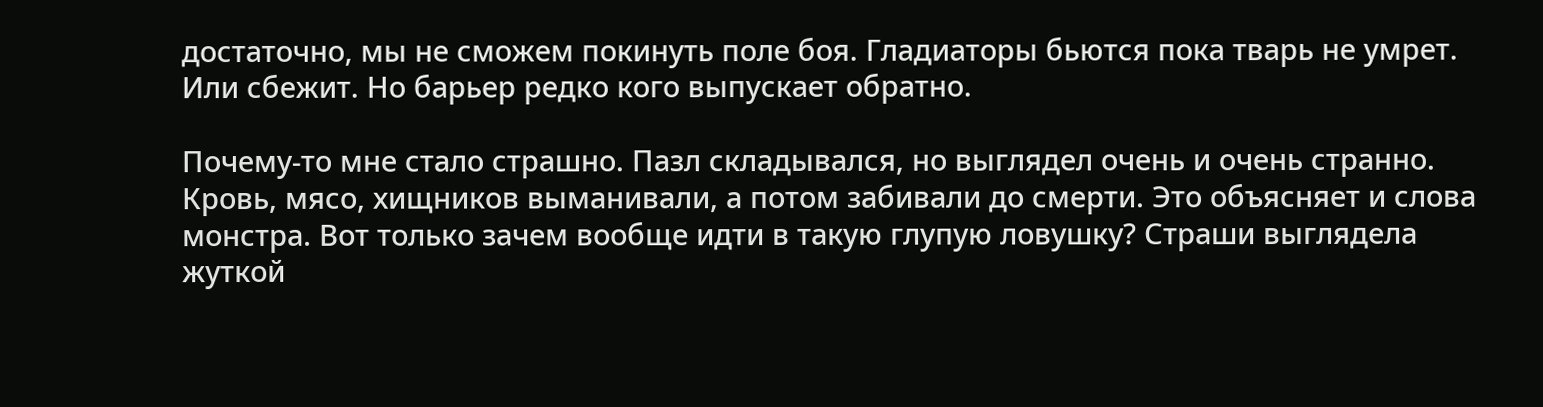достаточно, мы не сможем покинуть поле боя. Гладиаторы бьются пока тварь не умрет. Или сбежит. Но барьер редко кого выпускает обратно.

Почему-то мне стало страшно. Пазл складывался, но выглядел очень и очень странно. Кровь, мясо, хищников выманивали, а потом забивали до смерти. Это объясняет и слова монстра. Вот только зачем вообще идти в такую глупую ловушку? Страши выглядела жуткой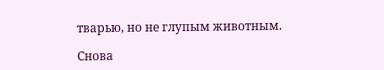тварью, но не глупым животным.

Снова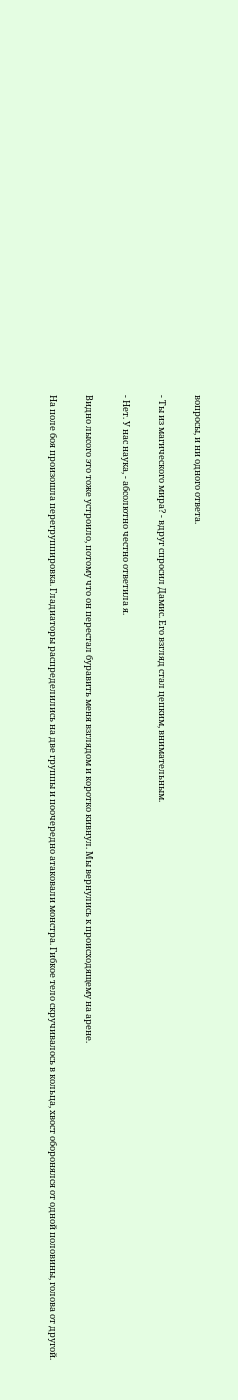вопросы, и ни одного ответа.

- Ты из магического мира? - вдруг спросил Дамис. Его взгляд стал цепким, внимательным.

- Нет. У нас наука, - абсолютно честно ответила я.

Видно лысого это тоже устроило, потому что он перестал буравить меня взглядом и коротко кивнул. Мы вернулись к происходящему на арене.

На поле боя произошла перегруппировка. Гладиаторы распределились на две группы и поочередно атаковали монстра. Гибкое тело скручивалось в кольца, хвост оборонялся от одной половины, голова от другой.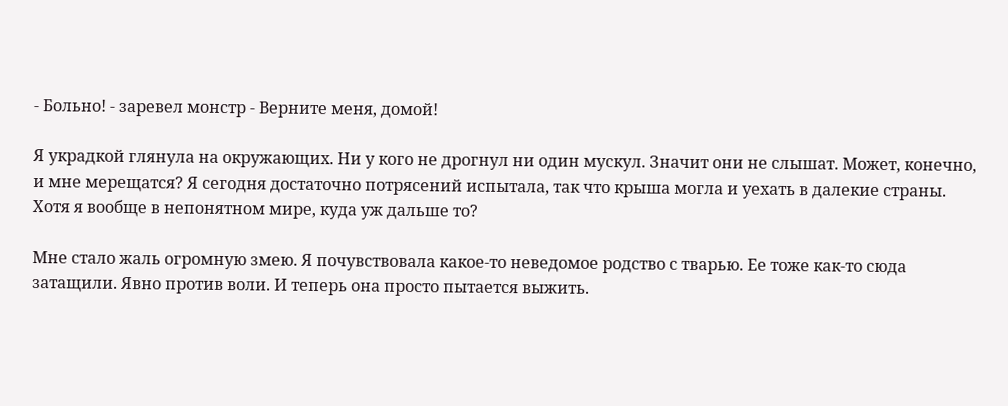- Больно! - заревел монстр - Верните меня, домой!

Я украдкой глянула на окружающих. Ни у кого не дрогнул ни один мускул. Значит они не слышат. Может, конечно, и мне мерещатся? Я сегодня достаточно потрясений испытала, так что крыша могла и уехать в далекие страны. Хотя я вообще в непонятном мире, куда уж дальше то?

Мне стало жаль огромную змею. Я почувствовала какое-то неведомое родство с тварью. Ее тоже как-то сюда затащили. Явно против воли. И теперь она просто пытается выжить.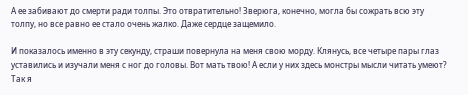А ее забивают до смерти ради толпы. Это отвратительно! Зверюга, конечно, могла бы сожрать всю эту толпу, но все равно ее стало очень жалко. Даже сердце защемило.

И показалось именно в эту секунду, страши повернула на меня свою морду. Клянусь, все четыре пары глаз уставились и изучали меня с ног до головы. Вот мать твою! А если у них здесь монстры мысли читать умеют? Так я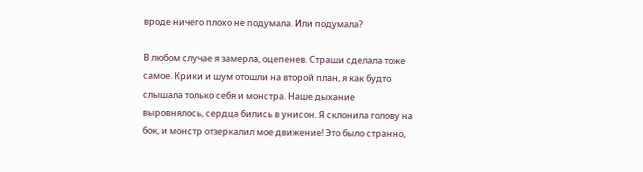вроде ничего плохо не подумала. Или подумала?

В любом случае я замерла, оцепенев. Страши сделала тоже самое. Крики и шум отошли на второй план, я как будто слышала только себя и монстра. Наше дыхание выровнялось, сердца бились в унисон. Я склонила голову на бок, и монстр отзеркалил мое движение! Это было странно,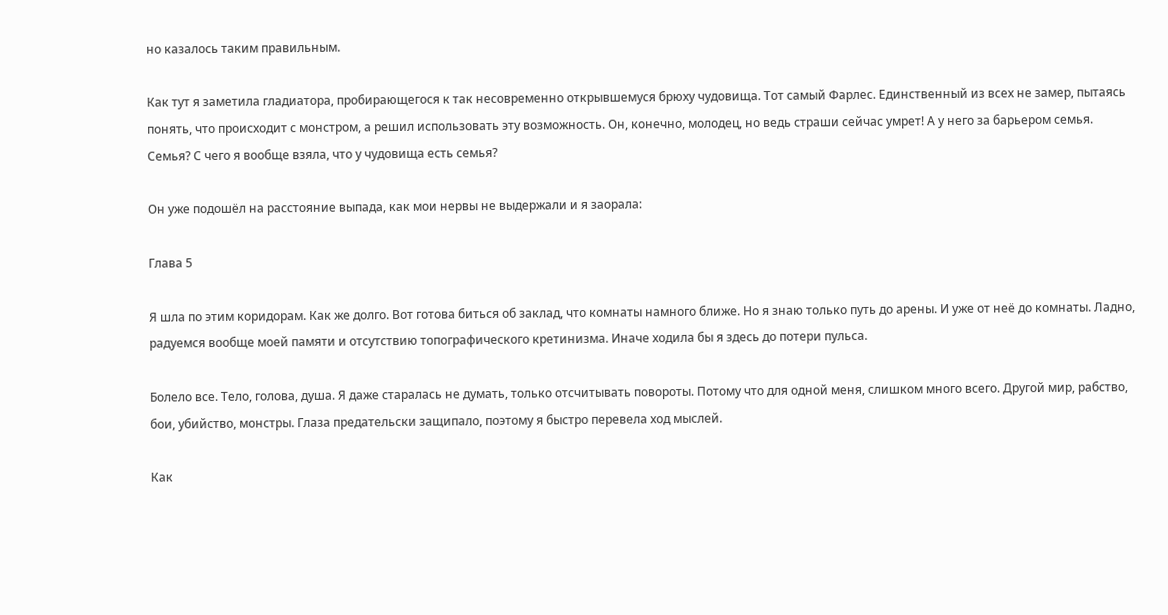но казалось таким правильным.

Как тут я заметила гладиатора, пробирающегося к так несовременно открывшемуся брюху чудовища. Тот самый Фарлес. Единственный из всех не замер, пытаясь понять, что происходит с монстром, а решил использовать эту возможность. Он, конечно, молодец, но ведь страши сейчас умрет! А у него за барьером семья. Семья? С чего я вообще взяла, что у чудовища есть семья?

Он уже подошёл на расстояние выпада, как мои нервы не выдержали и я заорала:

Глава 5

Я шла по этим коридорам. Как же долго. Вот готова биться об заклад, что комнаты намного ближе. Но я знаю только путь до арены. И уже от неё до комнаты. Ладно, радуемся вообще моей памяти и отсутствию топографического кретинизма. Иначе ходила бы я здесь до потери пульса.

Болело все. Тело, голова, душа. Я даже старалась не думать, только отсчитывать повороты. Потому что для одной меня, слишком много всего. Другой мир, рабство, бои, убийство, монстры. Глаза предательски защипало, поэтому я быстро перевела ход мыслей.

Как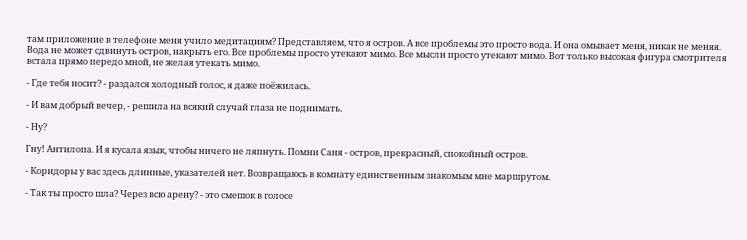там приложение в телефоне меня учило медитациям? Представляем, что я остров. А все проблемы это просто вода. И она омывает меня, никак не меняя. Вода не может сдвинуть остров, накрыть его. Все проблемы просто утекают мимо. Все мысли просто утекают мимо. Вот только высокая фигура смотрителя встала прямо передо мной, не желая утекать мимо.

- Где тебя носит? - раздался холодный голос, я даже поёжилась.

- И вам добрый вечер, - решила на всякий случай глаза не поднимать.

- Ну?

Гну! Антилопа. И я кусала язык, чтобы ничего не ляпнуть. Помни Саня - остров, прекрасный, спокойный остров.

- Коридоры у вас здесь длинные, указателей нет. Возвращаюсь в комнату единственным знакомым мне маршрутом.

- Так ты просто шла? Через всю арену? - это смешок в голосе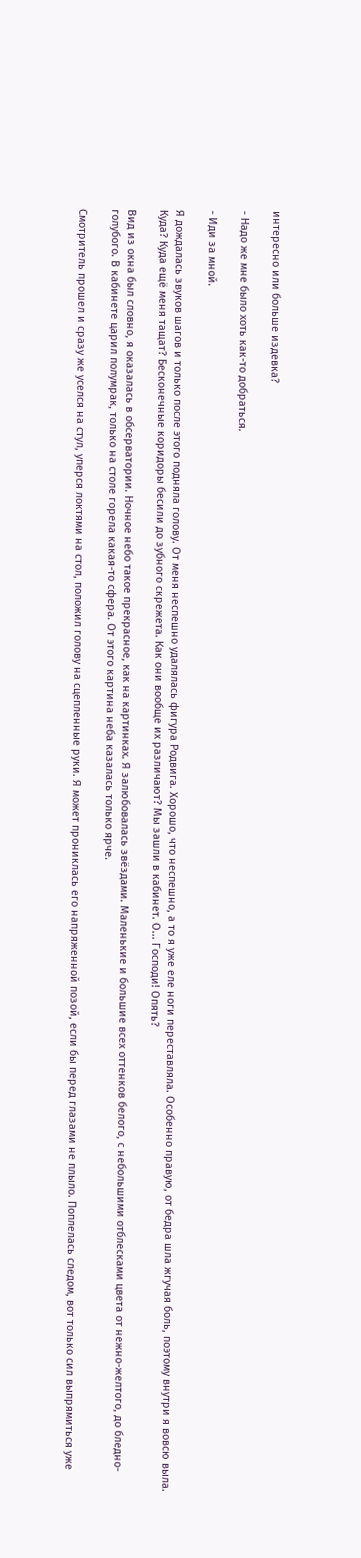интересно или больше издевка?

- Надо же мне было хоть как-то добраться.

- Иди за мной.

Я дождалась звуков шагов и только после этого подняла голову. От меня неспешно удалялась фигура Родвига. Хорошо, что неспешно, а то я уже еле ноги переставляла. Особенно правую, от бедра шла жгучая боль, поэтому внутри я вовсю выла. Куда? Куда ещё меня тащат? Бесконечные коридоры бесили до зубного скрежета. Как они вообще их различают? Мы зашли в кабинет. О... Господи! Опять?

Вид из окна был словно, я оказалась в обсерватории. Ночное небо такое прекрасное, как на картинках. Я залюбовалась звёздами. Маленькие и большие всех оттенков белого, с небольшими отблесками цвета от нежно-желтого, до бледно-голубого. В кабинете царил полумрак, только на столе горела какая-то сфера. От этого картина неба казалась только ярче.

Смотритель прошел и сразу же уселся на стул, уперся локтями на стол, положил голову на сцепленные руки. Я может прониклась его напряженной позой, если бы перед глазами не плыло. Поплелась следом, вот только сил выпрямиться уже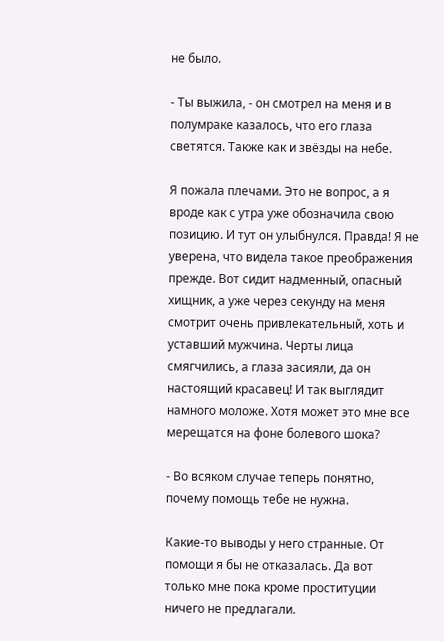не было.

- Ты выжила, - он смотрел на меня и в полумраке казалось, что его глаза светятся. Также как и звёзды на небе.

Я пожала плечами. Это не вопрос, а я вроде как с утра уже обозначила свою позицию. И тут он улыбнулся. Правда! Я не уверена, что видела такое преображения прежде. Вот сидит надменный, опасный хищник, а уже через секунду на меня смотрит очень привлекательный, хоть и уставший мужчина. Черты лица смягчились, а глаза засияли, да он настоящий красавец! И так выглядит намного моложе. Хотя может это мне все мерещатся на фоне болевого шока?

- Во всяком случае теперь понятно, почему помощь тебе не нужна.

Какие-то выводы у него странные. От помощи я бы не отказалась. Да вот только мне пока кроме проституции ничего не предлагали.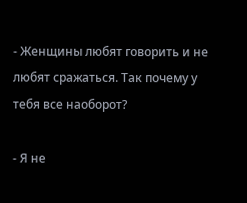- Женщины любят говорить и не любят сражаться. Так почему у тебя все наоборот?

- Я не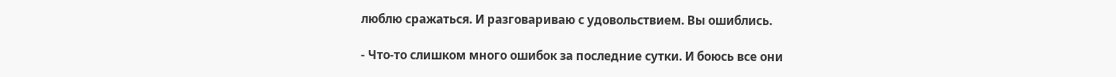люблю сражаться. И разговариваю с удовольствием. Вы ошиблись.

- Что-то слишком много ошибок за последние сутки. И боюсь все они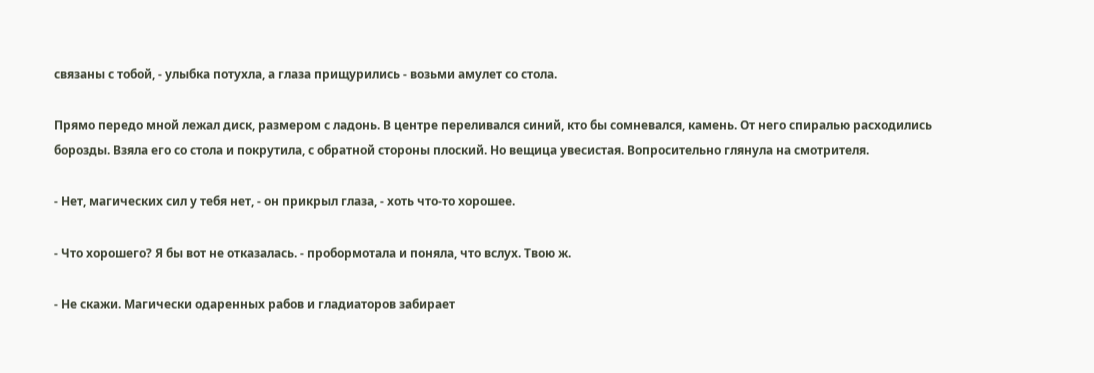связаны с тобой, - улыбка потухла, а глаза прищурились - возьми амулет со стола.

Прямо передо мной лежал диск, размером с ладонь. В центре переливался синий, кто бы сомневался, камень. От него спиралью расходились борозды. Взяла его со стола и покрутила, с обратной стороны плоский. Но вещица увесистая. Вопросительно глянула на смотрителя.

- Нет, магических сил у тебя нет, - он прикрыл глаза, - хоть что-то хорошее.

- Что хорошего? Я бы вот не отказалась. - пробормотала и поняла, что вслух. Твою ж.

- Не скажи. Магически одаренных рабов и гладиаторов забирает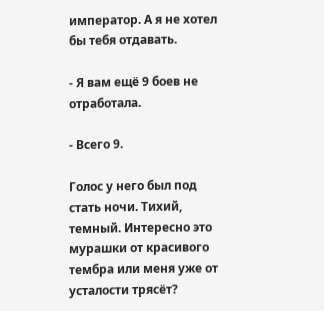император. А я не хотел бы тебя отдавать.

- Я вам ещё 9 боев не отработала.

- Всего 9.

Голос у него был под стать ночи. Тихий, темный. Интересно это мурашки от красивого тембра или меня уже от усталости трясёт?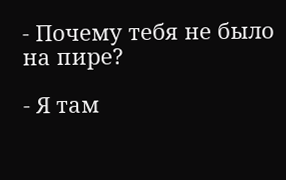- Почему тебя не было на пире?

- Я там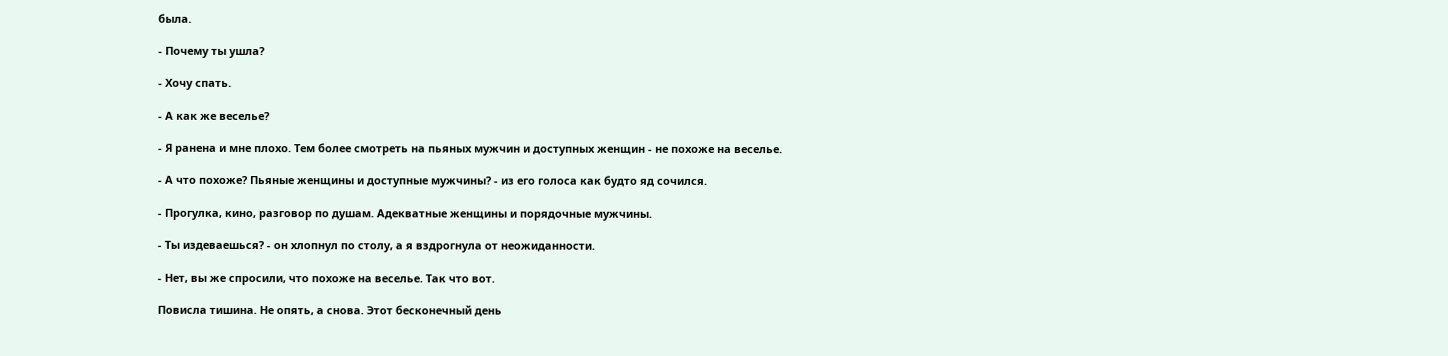была.

- Почему ты ушла?

- Хочу спать.

- А как же веселье?

- Я ранена и мне плохо. Тем более смотреть на пьяных мужчин и доступных женщин - не похоже на веселье.

- А что похоже? Пьяные женщины и доступные мужчины? - из его голоса как будто яд сочился.

- Прогулка, кино, разговор по душам. Адекватные женщины и порядочные мужчины.

- Ты издеваешься? - он хлопнул по столу, а я вздрогнула от неожиданности.

- Нет, вы же спросили, что похоже на веселье. Так что вот.

Повисла тишина. Не опять, а снова. Этот бесконечный день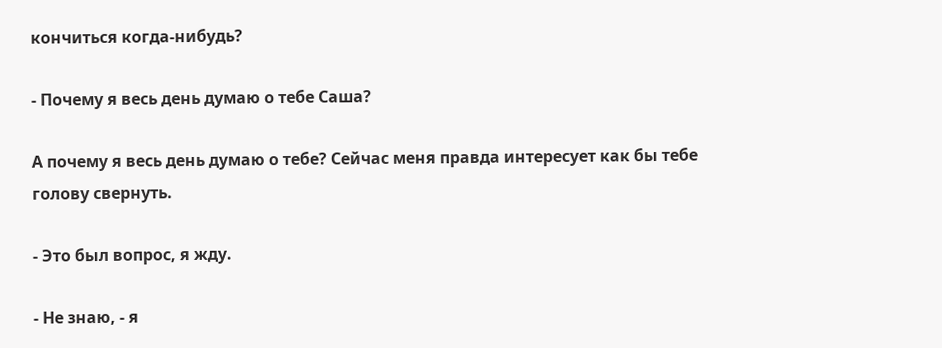кончиться когда-нибудь?

- Почему я весь день думаю о тебе Саша?

А почему я весь день думаю о тебе? Сейчас меня правда интересует как бы тебе голову свернуть.

- Это был вопрос, я жду.

- Не знаю, - я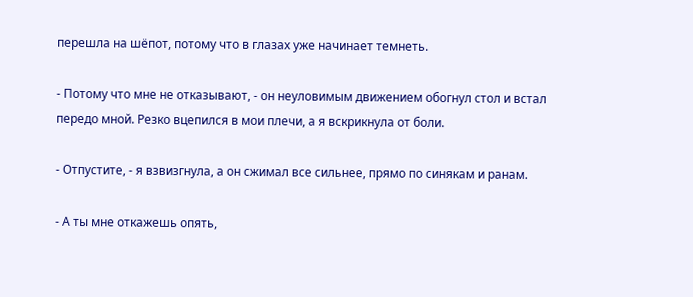перешла на шёпот, потому что в глазах уже начинает темнеть.

- Потому что мне не отказывают, - он неуловимым движением обогнул стол и встал передо мной. Резко вцепился в мои плечи, а я вскрикнула от боли.

- Отпустите, - я взвизгнула, а он сжимал все сильнее, прямо по синякам и ранам.

- А ты мне откажешь опять,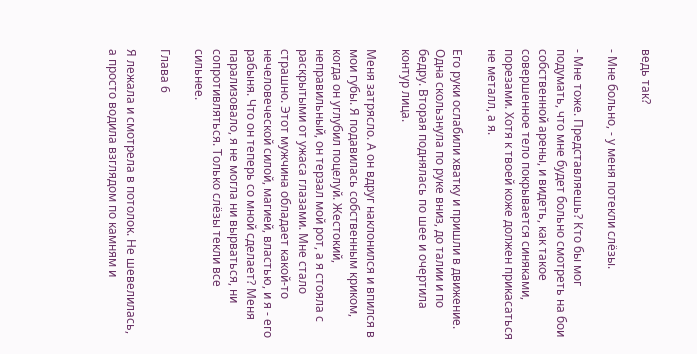ведь так?

- Мне больно, - у меня потекли слёзы.

- Мне тоже. Представляешь? Кто бы мог подумать, что мне будет больно смотреть на бои собственной арены, и видеть, как такое совершенное тело покрывается синяками, порезами. Хотя к твоей коже должен прикасаться не металл, а я.

Его руки ослабили хватку и пришли в движение. Одна скользнула по руке вниз, до талии и по бедру. Вторая поднялась по шее и очертила контур лица.

Меня затрясло. А он вдруг наклонился и впился в мои губы. Я подавилась собственным криком, когда он углубил поцелуй. Жестокий, неправильный, он терзал мой рот, а я стояла с раскрытыми от ужаса глазами. Мне стало страшно. Этот мужчина обладает какой-то нечеловеческой силой, магией, властью, и я - его рабыня. Что он теперь со мной сделает? Меня парализовало, я не могла ни вырваться, ни сопротивляться. Только слёзы текли все сильнее.

Глава 6

Я лежала и смотрела в потолок. Не шевелилась, а просто водила взглядом по камням и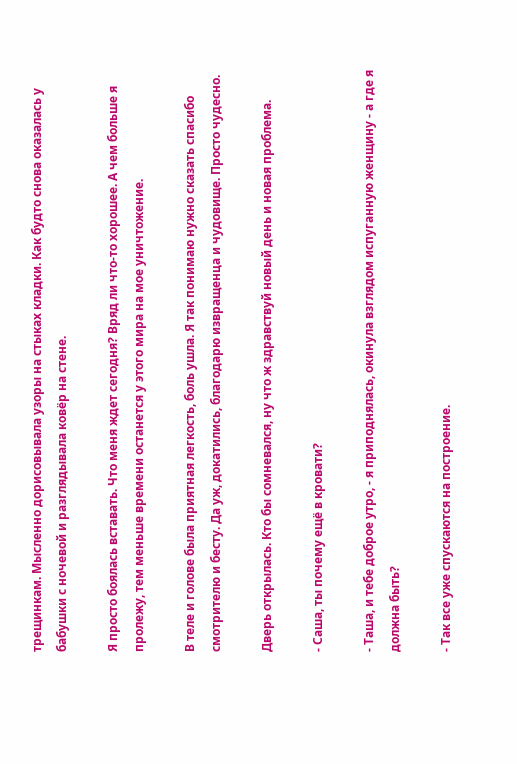трещинкам. Мысленно дорисовывала узоры на стыках кладки. Как будто снова оказалась у бабушки с ночевой и разглядывала ковёр на стене.

Я просто боялась вставать. Что меня ждет сегодня? Вряд ли что-то хорошее. А чем больше я пролежу, тем меньше времени останется у этого мира на мое уничтожение.

В теле и голове была приятная легкость, боль ушла. Я так понимаю нужно сказать спасибо смотрителю и бесту. Да уж, докатились, благодарю извращенца и чудовище. Просто чудесно.

Дверь открылась. Кто бы сомневался, ну что ж здравствуй новый день и новая проблема.

- Саша, ты почему ещё в кровати?

- Таша, и тебе доброе утро, - я приподнялась, окинула взглядом испуганную женщину - а где я должна быть?

- Так все уже спускаются на построение.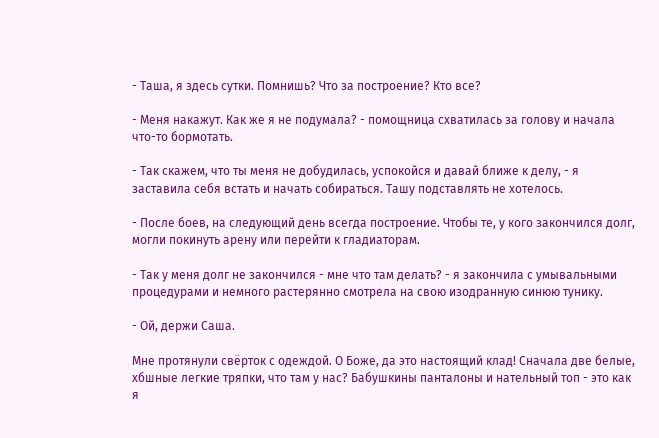- Таша, я здесь сутки. Помнишь? Что за построение? Кто все?

- Меня накажут. Как же я не подумала? - помощница схватилась за голову и начала что-то бормотать.

- Так скажем, что ты меня не добудилась, успокойся и давай ближе к делу, - я заставила себя встать и начать собираться. Ташу подставлять не хотелось.

- После боев, на следующий день всегда построение. Чтобы те, у кого закончился долг, могли покинуть арену или перейти к гладиаторам.

- Так у меня долг не закончился - мне что там делать? - я закончила с умывальными процедурами и немного растерянно смотрела на свою изодранную синюю тунику.

- Ой, держи Саша.

Мне протянули свёрток с одеждой. О Боже, да это настоящий клад! Сначала две белые, хбшные легкие тряпки, что там у нас? Бабушкины панталоны и нательный топ - это как я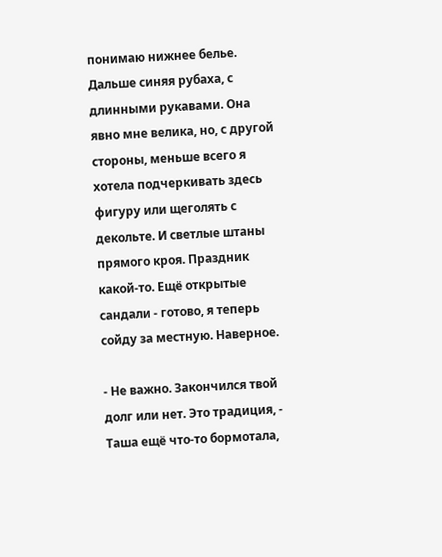понимаю нижнее белье. Дальше синяя рубаха, с длинными рукавами. Она явно мне велика, но, с другой стороны, меньше всего я хотела подчеркивать здесь фигуру или щеголять с декольте. И светлые штаны прямого кроя. Праздник какой-то. Ещё открытые сандали - готово, я теперь сойду за местную. Наверное.

- Не важно. Закончился твой долг или нет. Это традиция, - Таша ещё что-то бормотала,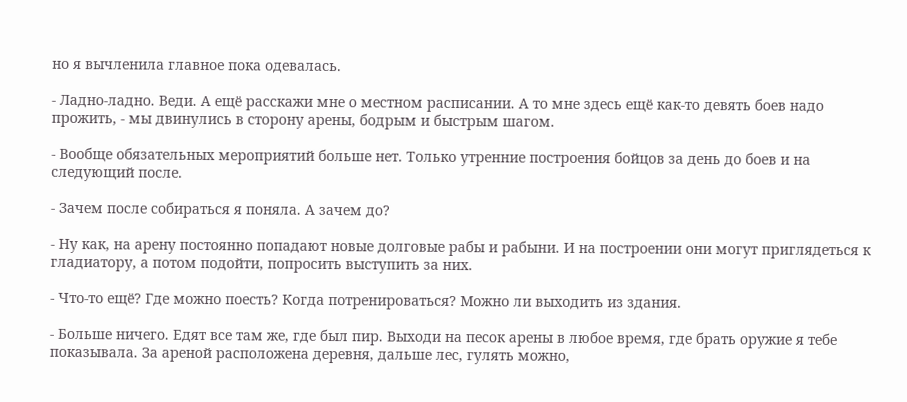но я вычленила главное пока одевалась.

- Ладно-ладно. Веди. А ещё расскажи мне о местном расписании. А то мне здесь ещё как-то девять боев надо прожить, - мы двинулись в сторону арены, бодрым и быстрым шагом.

- Вообще обязательных мероприятий больше нет. Только утренние построения бойцов за день до боев и на следующий после.

- Зачем после собираться я поняла. А зачем до?

- Ну как, на арену постоянно попадают новые долговые рабы и рабыни. И на построении они могут приглядеться к гладиатору, а потом подойти, попросить выступить за них.

- Что-то ещё? Где можно поесть? Когда потренироваться? Можно ли выходить из здания.

- Больше ничего. Едят все там же, где был пир. Выходи на песок арены в любое время, где брать оружие я тебе показывала. За ареной расположена деревня, дальше лес, гулять можно,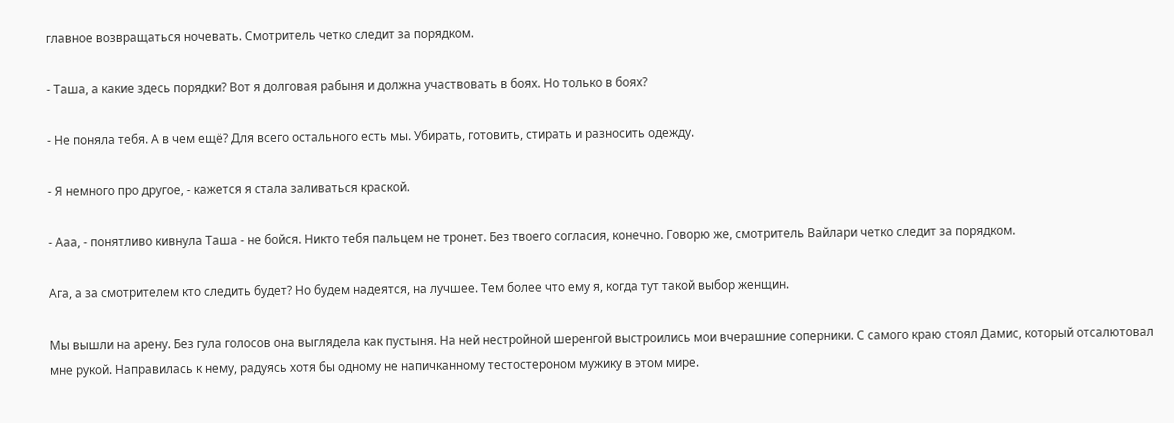главное возвращаться ночевать. Смотритель четко следит за порядком.

- Таша, а какие здесь порядки? Вот я долговая рабыня и должна участвовать в боях. Но только в боях?

- Не поняла тебя. А в чем ещё? Для всего остального есть мы. Убирать, готовить, стирать и разносить одежду.

- Я немного про другое, - кажется я стала заливаться краской.

- Ааа, - понятливо кивнула Таша - не бойся. Никто тебя пальцем не тронет. Без твоего согласия, конечно. Говорю же, смотритель Вайлари четко следит за порядком.

Ага, а за смотрителем кто следить будет? Но будем надеятся, на лучшее. Тем более что ему я, когда тут такой выбор женщин.

Мы вышли на арену. Без гула голосов она выглядела как пустыня. На ней нестройной шеренгой выстроились мои вчерашние соперники. С самого краю стоял Дамис, который отсалютовал мне рукой. Направилась к нему, радуясь хотя бы одному не напичканному тестостероном мужику в этом мире.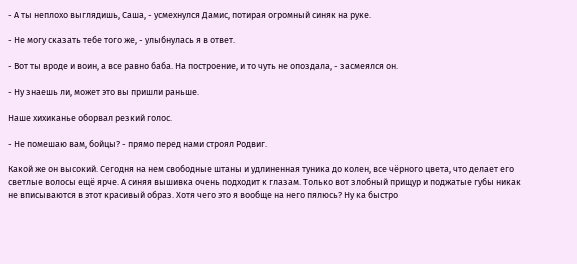- А ты неплохо выглядишь, Саша, - усмехнулся Дамис, потирая огромный синяк на руке.

- Не могу сказать тебе того же, - улыбнулась я в ответ.

- Вот ты вроде и воин, а все равно баба. На построение, и то чуть не опоздала, - засмеялся он.

- Ну знаешь ли, может это вы пришли раньше.

Наше хихиканье оборвал резкий голос.

- Не помешаю вам, бойцы? - прямо перед нами строял Родвиг.

Какой же он высокий. Сегодня на нем свободные штаны и удлиненная туника до колен, все чёрного цвета, что делает его светлые волосы ещё ярче. А синяя вышивка очень подходит к глазам. Только вот злобный прищур и поджатые губы никак не вписываются в этот красивый образ. Хотя чего это я вообще на него пялюсь? Ну ка быстро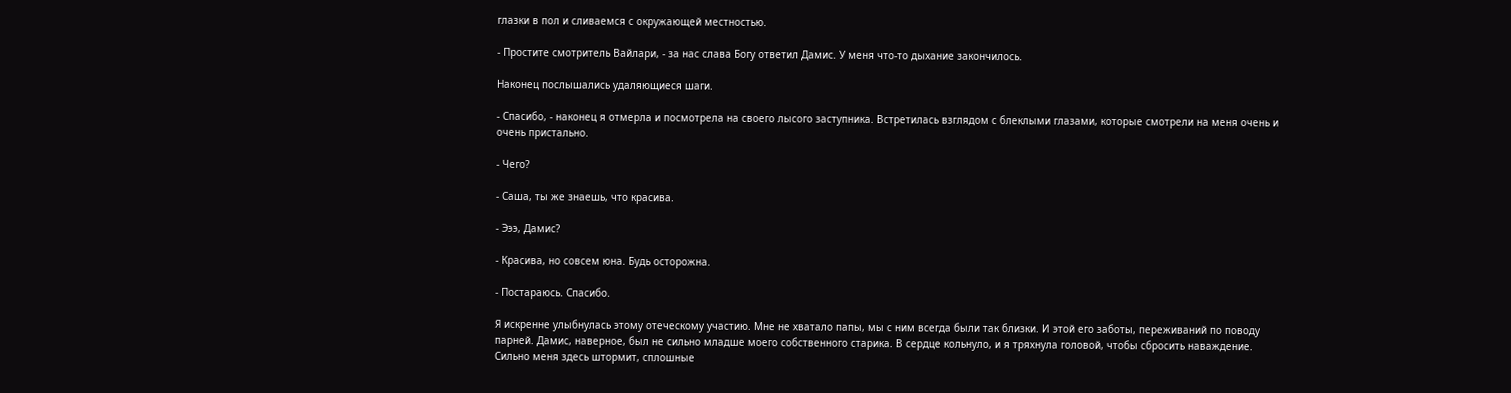глазки в пол и сливаемся с окружающей местностью.

- Простите смотритель Вайлари, - за нас слава Богу ответил Дамис. У меня что-то дыхание закончилось.

Наконец послышались удаляющиеся шаги.

- Спасибо, - наконец я отмерла и посмотрела на своего лысого заступника. Встретилась взглядом с блеклыми глазами, которые смотрели на меня очень и очень пристально.

- Чего?

- Саша, ты же знаешь, что красива.

- Эээ, Дамис?

- Красива, но совсем юна. Будь осторожна.

- Постараюсь. Спасибо.

Я искренне улыбнулась этому отеческому участию. Мне не хватало папы, мы с ним всегда были так близки. И этой его заботы, переживаний по поводу парней. Дамис, наверное, был не сильно младше моего собственного старика. В сердце кольнуло, и я тряхнула головой, чтобы сбросить наваждение. Сильно меня здесь штормит, сплошные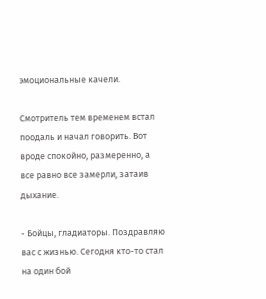эмоциональные качели.

Смотритель тем временем встал поодаль и начал говорить. Вот вроде спокойно, размеренно, а все равно все замерли, затаив дыхание.

- Бойцы, гладиаторы. Поздравляю вас с жизнью. Сегодня кто-то стал на один бой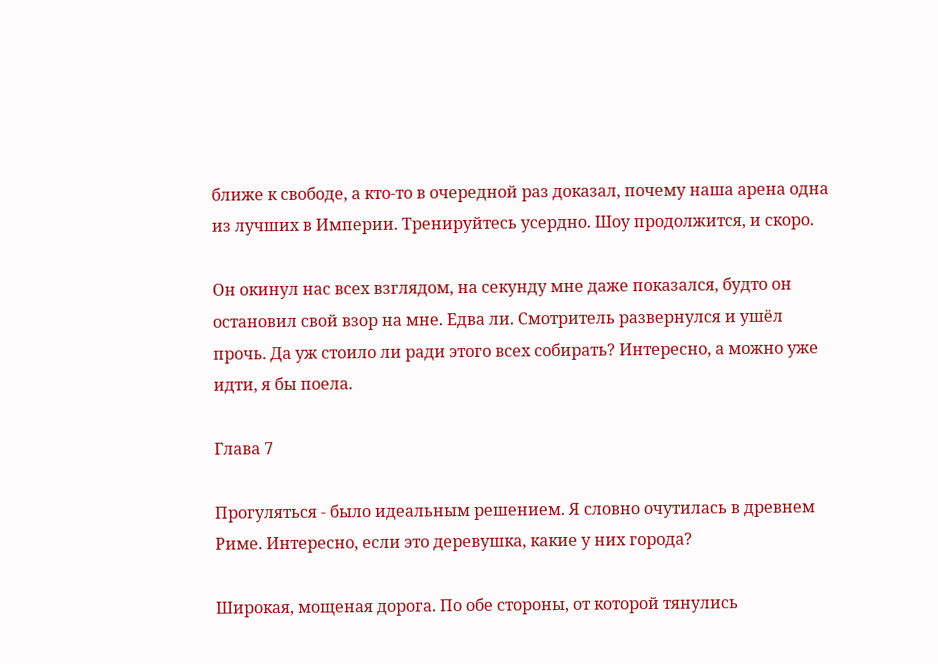ближе к свободе, а кто-то в очередной раз доказал, почему наша арена одна из лучших в Империи. Тренируйтесь усердно. Шоу продолжится, и скоро.

Он окинул нас всех взглядом, на секунду мне даже показался, будто он остановил свой взор на мне. Едва ли. Смотритель развернулся и ушёл прочь. Да уж стоило ли ради этого всех собирать? Интересно, а можно уже идти, я бы поела.

Глава 7

Прогуляться - было идеальным решением. Я словно очутилась в древнем Риме. Интересно, если это деревушка, какие у них города?

Широкая, мощеная дорога. По обе стороны, от которой тянулись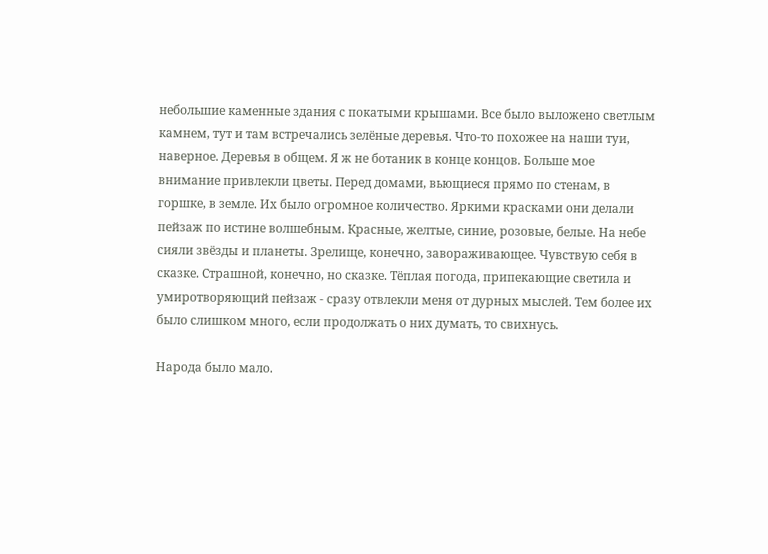небольшие каменные здания с покатыми крышами. Все было выложено светлым камнем, тут и там встречались зелёные деревья. Что-то похожее на наши туи, наверное. Деревья в общем. Я ж не ботаник в конце концов. Больше мое внимание привлекли цветы. Перед домами, вьющиеся прямо по стенам, в горшке, в земле. Их было огромное количество. Яркими красками они делали пейзаж по истине волшебным. Красные, желтые, синие, розовые, белые. На небе сияли звёзды и планеты. Зрелище, конечно, завораживающее. Чувствую себя в сказке. Страшной, конечно, но сказке. Тёплая погода, припекающие светила и умиротворяющий пейзаж - сразу отвлекли меня от дурных мыслей. Тем более их было слишком много, если продолжать о них думать, то свихнусь.

Народа было мало.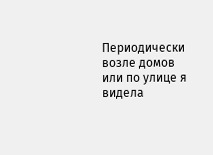Периодически возле домов или по улице я видела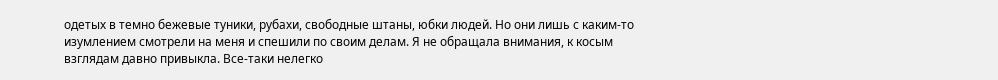одетых в темно бежевые туники, рубахи, свободные штаны, юбки людей. Но они лишь с каким-то изумлением смотрели на меня и спешили по своим делам. Я не обращала внимания, к косым взглядам давно привыкла. Все-таки нелегко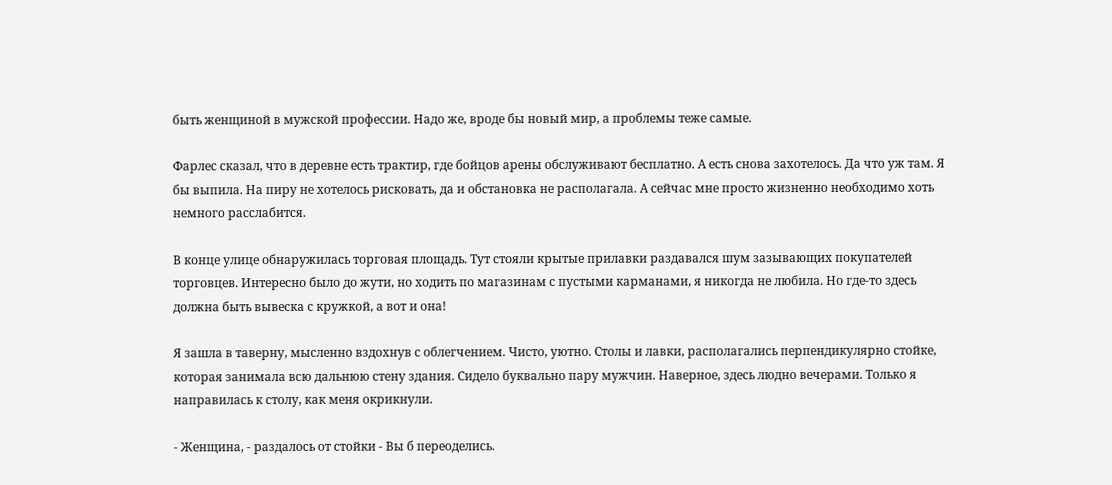быть женщиной в мужской профессии. Надо же, вроде бы новый мир, а проблемы теже самые.

Фарлес сказал, что в деревне есть трактир, где бойцов арены обслуживают бесплатно. А есть снова захотелось. Да что уж там. Я бы выпила. На пиру не хотелось рисковать, да и обстановка не располагала. А сейчас мне просто жизненно необходимо хоть немного расслабится.

В конце улице обнаружилась торговая площадь. Тут стояли крытые прилавки раздавался шум зазывающих покупателей торговцев. Интересно было до жути, но ходить по магазинам с пустыми карманами, я никогда не любила. Но где-то здесь должна быть вывеска с кружкой, а вот и она!

Я зашла в таверну, мысленно вздохнув с облегчением. Чисто, уютно. Столы и лавки, располагались перпендикулярно стойке, которая занимала всю дальнюю стену здания. Сидело буквально пару мужчин. Наверное, здесь людно вечерами. Только я направилась к столу, как меня окрикнули.

- Женщина, - раздалось от стойки - Вы б переоделись.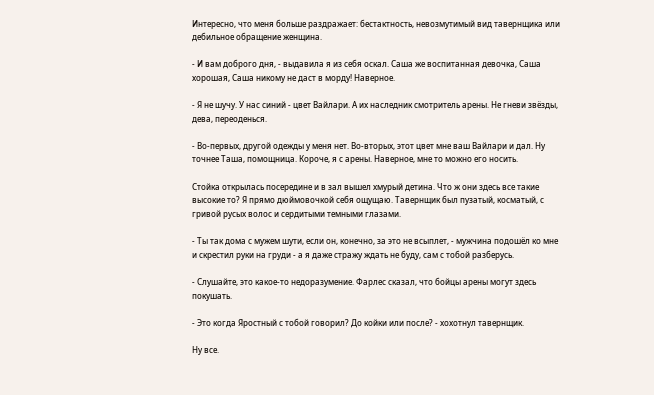Интересно, что меня больше раздражает: бестактность, невозмутимый вид тавернщика или дебильное обращение женщина.

- И вам доброго дня, - выдавила я из себя оскал. Саша же воспитанная девочка, Саша хорошая, Саша никому не даст в морду! Наверное.

- Я не шучу. У нас синий - цвет Вайлари. А их наследник смотритель арены. Не гневи звёзды, дева, переоденься.

- Во-первых, другой одежды у меня нет. Во-вторых, этот цвет мне ваш Вайлари и дал. Ну точнее Таша, помощница. Короче, я с арены. Наверное, мне то можно его носить.

Стойка открылась посередине и в зал вышел хмурый детина. Что ж они здесь все такие высокие то? Я прямо дюймовочкой себя ощущаю. Тавернщик был пузатый, косматый, с гривой русых волос и сердитыми темными глазами.

- Ты так дома с мужем шути, если он, конечно, за это не всыплет, - мужчина подошёл ко мне и скрестил руки на груди - а я даже стражу ждать не буду, сам с тобой разберусь.

- Слушайте, это какое-то недоразумение. Фарлес сказал, что бойцы арены могут здесь покушать.

- Это когда Яростный с тобой говорил? До койки или после? - хохотнул тавернщик.

Ну все.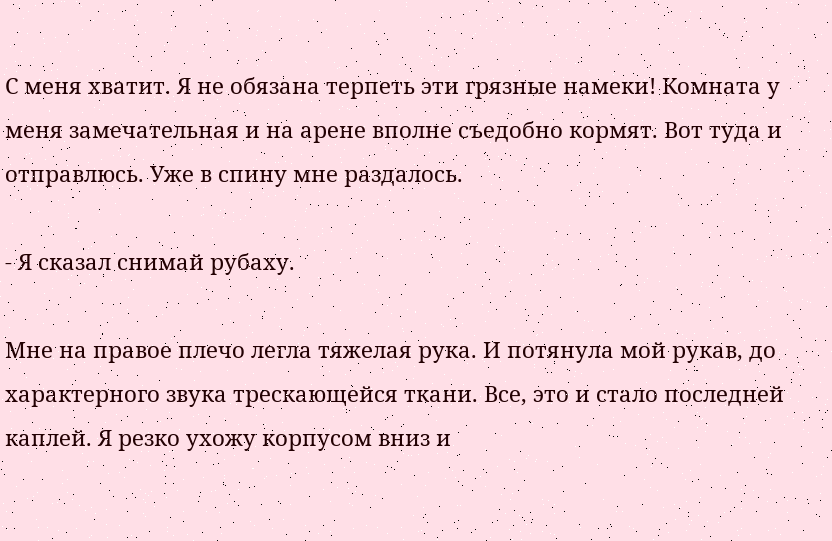С меня хватит. Я не обязана терпеть эти грязные намеки! Комната у меня замечательная и на арене вполне съедобно кормят. Вот туда и отправлюсь. Уже в спину мне раздалось.

- Я сказал снимай рубаху.

Мне на правое плечо легла тяжелая рука. И потянула мой рукав, до характерного звука трескающейся ткани. Все, это и стало последней каплей. Я резко ухожу корпусом вниз и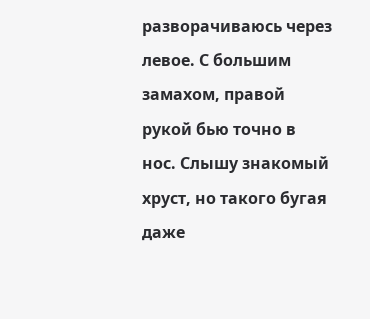разворачиваюсь через левое. С большим замахом, правой рукой бью точно в нос. Слышу знакомый хруст, но такого бугая даже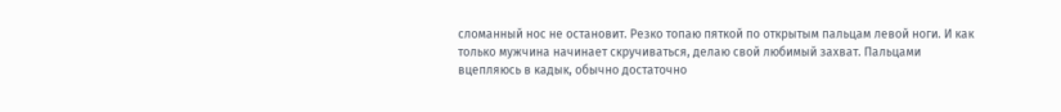сломанный нос не остановит. Резко топаю пяткой по открытым пальцам левой ноги. И как только мужчина начинает скручиваться, делаю свой любимый захват. Пальцами вцепляюсь в кадык, обычно достаточно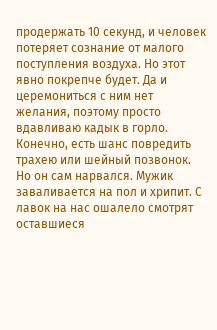продержать 10 секунд, и человек потеряет сознание от малого поступления воздуха. Но этот явно покрепче будет. Да и церемониться с ним нет желания, поэтому просто вдавливаю кадык в горло. Конечно, есть шанс повредить трахею или шейный позвонок. Но он сам нарвался. Мужик заваливается на пол и хрипит. С лавок на нас ошалело смотрят оставшиеся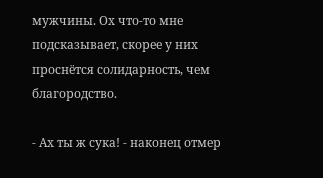мужчины. Ох что-то мне подсказывает, скорее у них проснётся солидарность, чем благородство.

- Ах ты ж сука! - наконец отмер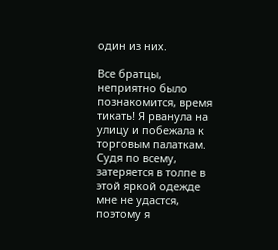один из них.

Все братцы, неприятно было познакомится, время тикать! Я рванула на улицу и побежала к торговым палаткам. Судя по всему, затеряется в толпе в этой яркой одежде мне не удастся, поэтому я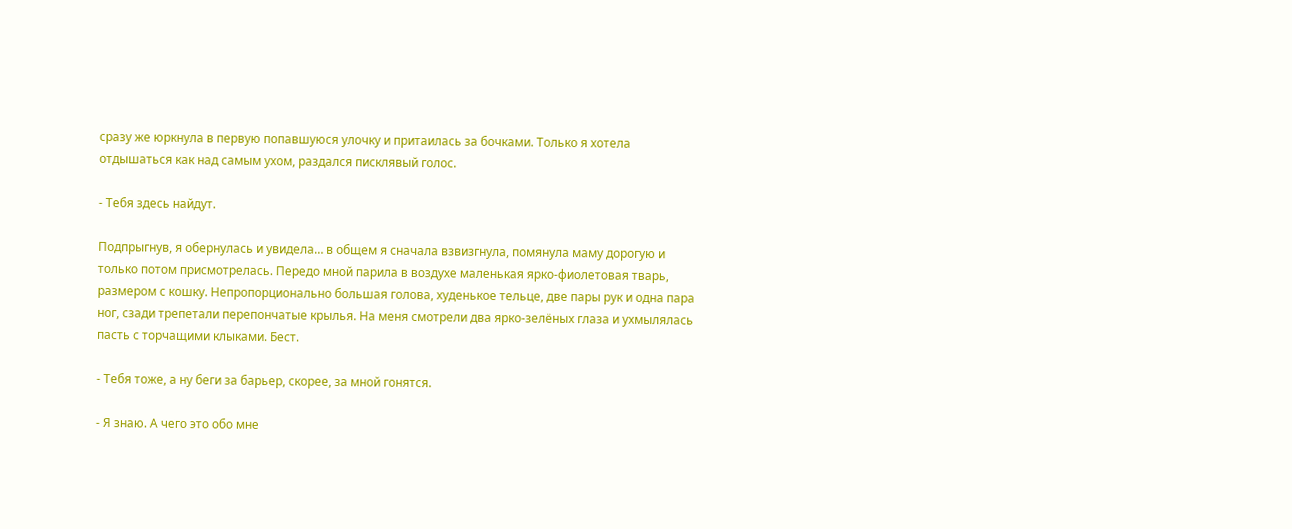сразу же юркнула в первую попавшуюся улочку и притаилась за бочками. Только я хотела отдышаться как над самым ухом, раздался писклявый голос.

- Тебя здесь найдут.

Подпрыгнув, я обернулась и увидела… в общем я сначала взвизгнула, помянула маму дорогую и только потом присмотрелась. Передо мной парила в воздухе маленькая ярко-фиолетовая тварь, размером с кошку. Непропорционально большая голова, худенькое тельце, две пары рук и одна пара ног, сзади трепетали перепончатые крылья. На меня смотрели два ярко-зелёных глаза и ухмылялась пасть с торчащими клыками. Бест.

- Тебя тоже, а ну беги за барьер, скорее, за мной гонятся.

- Я знаю. А чего это обо мне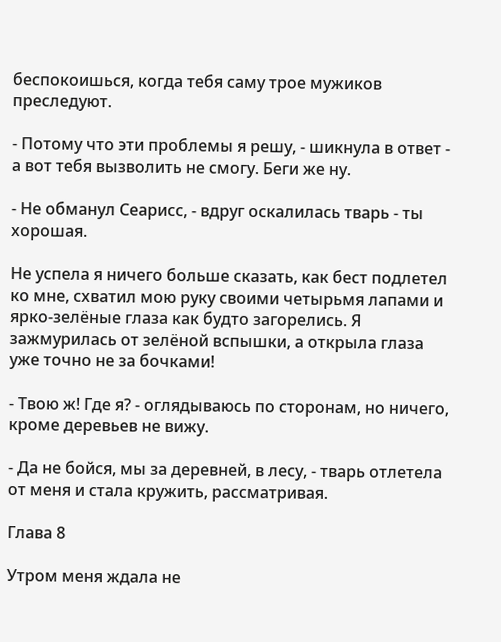беспокоишься, когда тебя саму трое мужиков преследуют.

- Потому что эти проблемы я решу, - шикнула в ответ - а вот тебя вызволить не смогу. Беги же ну.

- Не обманул Сеарисс, - вдруг оскалилась тварь - ты хорошая.

Не успела я ничего больше сказать, как бест подлетел ко мне, схватил мою руку своими четырьмя лапами и ярко-зелёные глаза как будто загорелись. Я зажмурилась от зелёной вспышки, а открыла глаза уже точно не за бочками!

- Твою ж! Где я? - оглядываюсь по сторонам, но ничего, кроме деревьев не вижу.

- Да не бойся, мы за деревней, в лесу, - тварь отлетела от меня и стала кружить, рассматривая.

Глава 8

Утром меня ждала не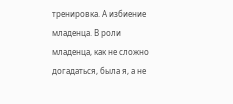тренировка. А избиение младенца. В роли младенца, как не сложно догадаться, была я, а не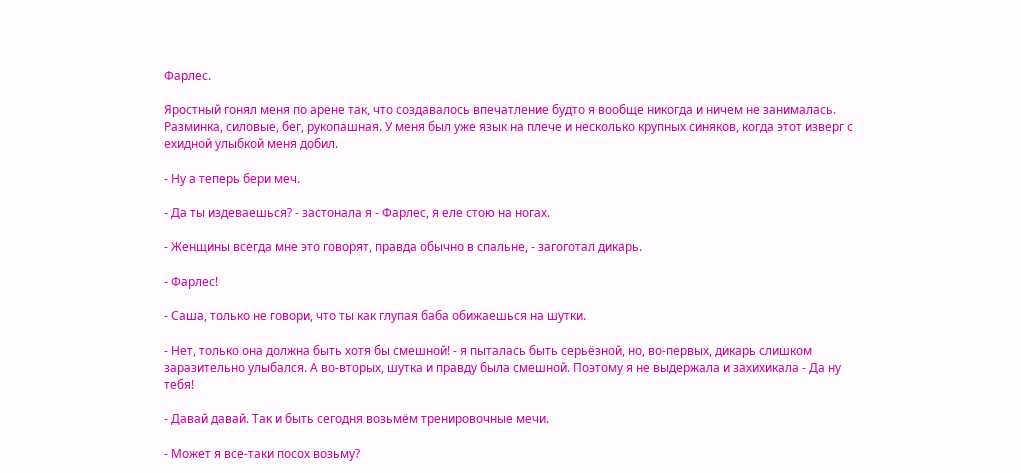Фарлес.

Яростный гонял меня по арене так, что создавалось впечатление будто я вообще никогда и ничем не занималась. Разминка, силовые, бег, рукопашная. У меня был уже язык на плече и несколько крупных синяков, когда этот изверг с ехидной улыбкой меня добил.

- Ну а теперь бери меч.

- Да ты издеваешься? - застонала я - Фарлес, я еле стою на ногах.

- Женщины всегда мне это говорят, правда обычно в спальне, - загоготал дикарь.

- Фарлес!

- Саша, только не говори, что ты как глупая баба обижаешься на шутки.

- Нет, только она должна быть хотя бы смешной! - я пыталась быть серьёзной, но, во-первых, дикарь слишком заразительно улыбался. А во-вторых, шутка и правду была смешной. Поэтому я не выдержала и захихикала - Да ну тебя!

- Давай давай. Так и быть сегодня возьмём тренировочные мечи.

- Может я все-таки посох возьму?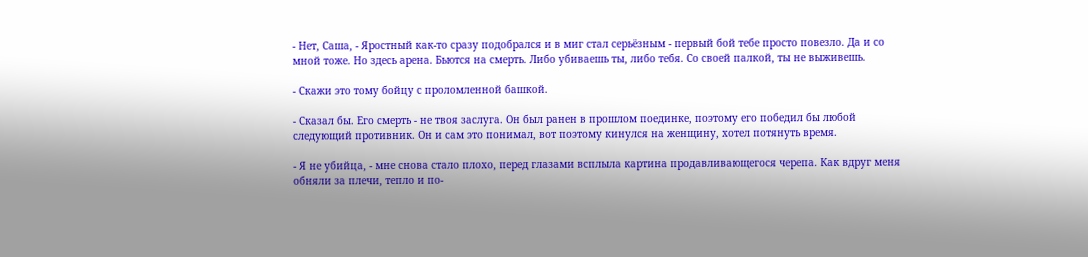- Нет, Саша, - Яростный как-то сразу подобрался и в миг стал серьёзным - первый бой тебе просто повезло. Да и со мной тоже. Но здесь арена. Бьются на смерть. Либо убиваешь ты, либо тебя. Со своей палкой, ты не выживешь.

- Скажи это тому бойцу с проломленной башкой.

- Сказал бы. Его смерть - не твоя заслуга. Он был ранен в прошлом поединке, поэтому его победил бы любой следующий противник. Он и сам это понимал, вот поэтому кинулся на женщину, хотел потянуть время.

- Я не убийца, - мне снова стало плохо, перед глазами всплыла картина продавливающегося черепа. Как вдруг меня обняли за плечи, тепло и по-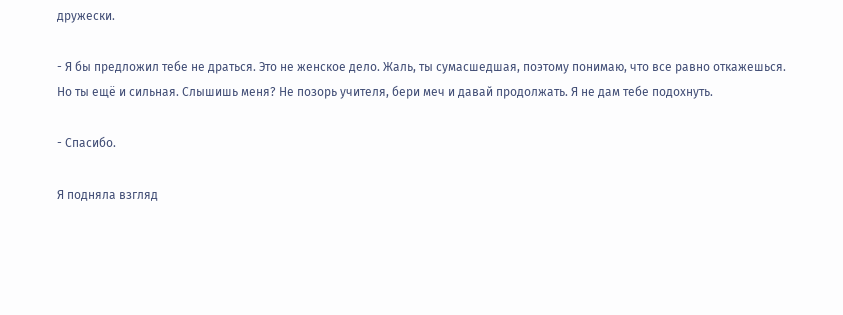дружески.

- Я бы предложил тебе не драться. Это не женское дело. Жаль, ты сумасшедшая, поэтому понимаю, что все равно откажешься. Но ты ещё и сильная. Слышишь меня? Не позорь учителя, бери меч и давай продолжать. Я не дам тебе подохнуть.

- Спасибо.

Я подняла взгляд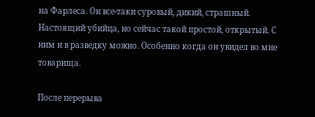на Фарлеса. Он все-таки суровый, дикий, страшный. Настоящий убийца, но сейчас такой простой, открытый. С ним и в разведку можно. Особенно когда он увидел во мне товарища.

После перерыва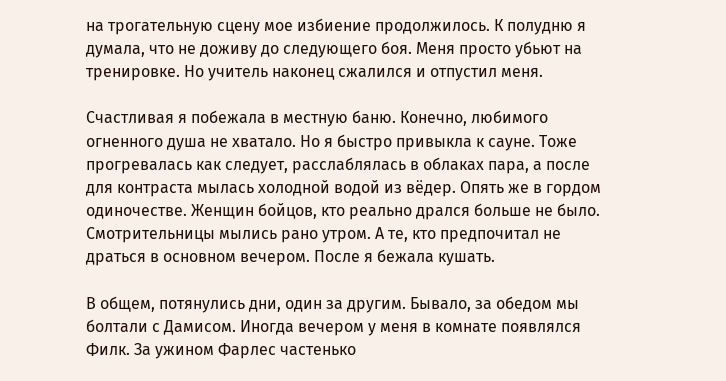на трогательную сцену мое избиение продолжилось. К полудню я думала, что не доживу до следующего боя. Меня просто убьют на тренировке. Но учитель наконец сжалился и отпустил меня.

Счастливая я побежала в местную баню. Конечно, любимого огненного душа не хватало. Но я быстро привыкла к сауне. Тоже прогревалась как следует, расслаблялась в облаках пара, а после для контраста мылась холодной водой из вёдер. Опять же в гордом одиночестве. Женщин бойцов, кто реально дрался больше не было. Смотрительницы мылись рано утром. А те, кто предпочитал не драться в основном вечером. После я бежала кушать.

В общем, потянулись дни, один за другим. Бывало, за обедом мы болтали с Дамисом. Иногда вечером у меня в комнате появлялся Филк. За ужином Фарлес частенько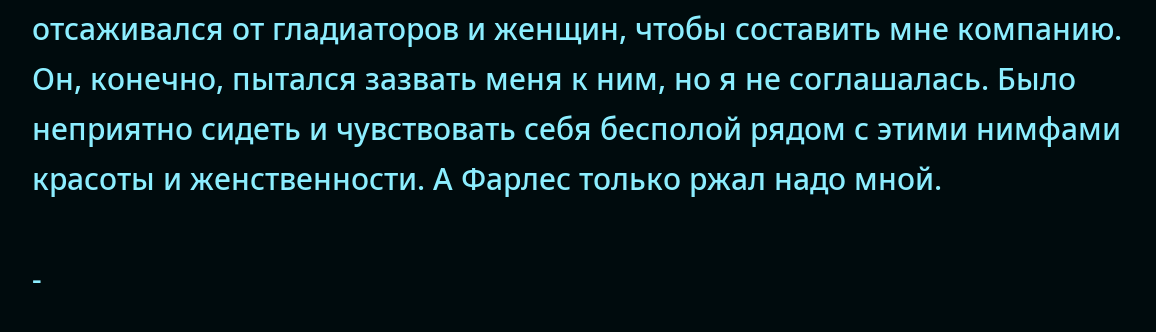отсаживался от гладиаторов и женщин, чтобы составить мне компанию. Он, конечно, пытался зазвать меня к ним, но я не соглашалась. Было неприятно сидеть и чувствовать себя бесполой рядом с этими нимфами красоты и женственности. А Фарлес только ржал надо мной.

-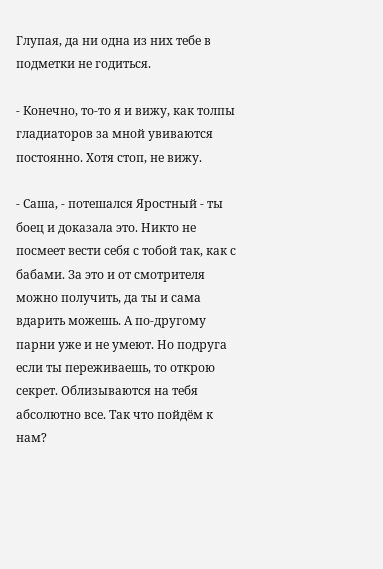Глупая, да ни одна из них тебе в подметки не годиться.

- Конечно, то-то я и вижу, как толпы гладиаторов за мной увиваются постоянно. Хотя стоп, не вижу.

- Саша, - потешался Яростный - ты боец и доказала это. Никто не посмеет вести себя с тобой так, как с бабами. За это и от смотрителя можно получить, да ты и сама вдарить можешь. А по-другому парни уже и не умеют. Но подруга если ты переживаешь, то открою секрет. Облизываются на тебя абсолютно все. Так что пойдём к нам?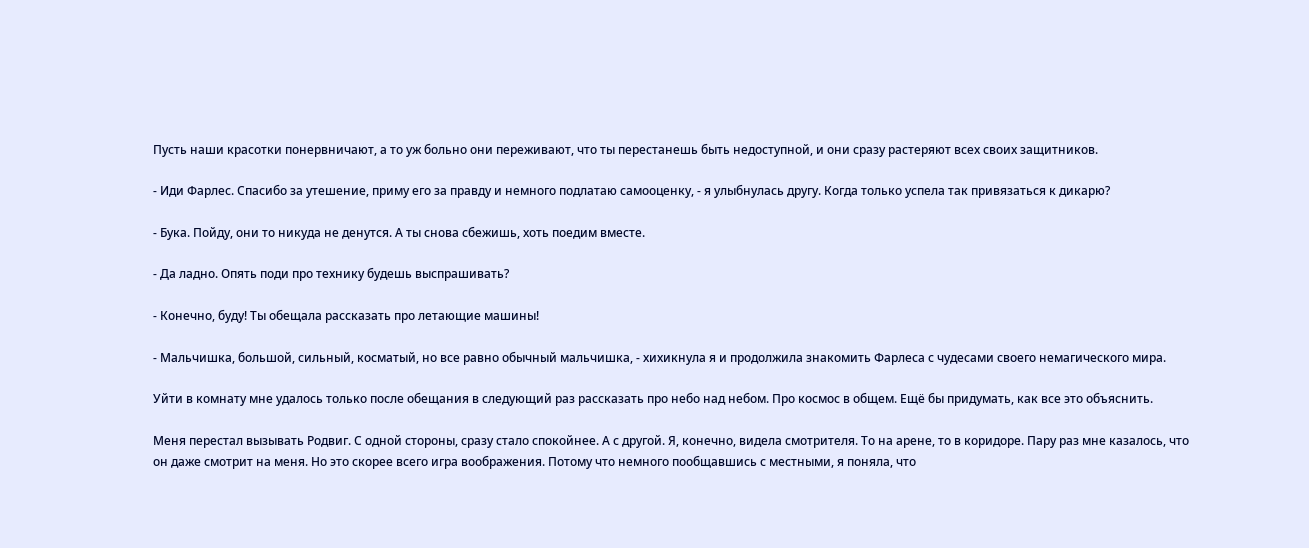Пусть наши красотки понервничают, а то уж больно они переживают, что ты перестанешь быть недоступной, и они сразу растеряют всех своих защитников.

- Иди Фарлес. Спасибо за утешение, приму его за правду и немного подлатаю самооценку, - я улыбнулась другу. Когда только успела так привязаться к дикарю?

- Бука. Пойду, они то никуда не денутся. А ты снова сбежишь, хоть поедим вместе.

- Да ладно. Опять поди про технику будешь выспрашивать?

- Конечно, буду! Ты обещала рассказать про летающие машины!

- Мальчишка, большой, сильный, косматый, но все равно обычный мальчишка, - хихикнула я и продолжила знакомить Фарлеса с чудесами своего немагического мира.

Уйти в комнату мне удалось только после обещания в следующий раз рассказать про небо над небом. Про космос в общем. Ещё бы придумать, как все это объяснить.

Меня перестал вызывать Родвиг. С одной стороны, сразу стало спокойнее. А с другой. Я, конечно, видела смотрителя. То на арене, то в коридоре. Пару раз мне казалось, что он даже смотрит на меня. Но это скорее всего игра воображения. Потому что немного пообщавшись с местными, я поняла, что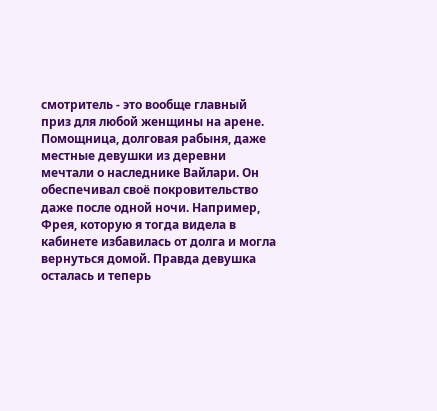смотритель - это вообще главный приз для любой женщины на арене. Помощница, долговая рабыня, даже местные девушки из деревни мечтали о наследнике Вайлари. Он обеспечивал своё покровительство даже после одной ночи. Например, Фрея, которую я тогда видела в кабинете избавилась от долга и могла вернуться домой. Правда девушка осталась и теперь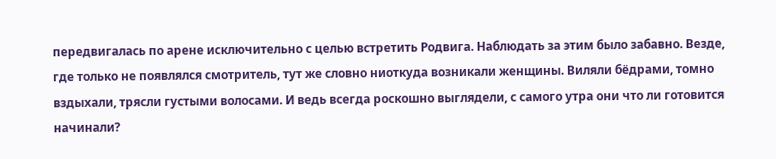передвигалась по арене исключительно с целью встретить Родвига. Наблюдать за этим было забавно. Везде, где только не появлялся смотритель, тут же словно ниоткуда возникали женщины. Виляли бёдрами, томно вздыхали, трясли густыми волосами. И ведь всегда роскошно выглядели, с самого утра они что ли готовится начинали?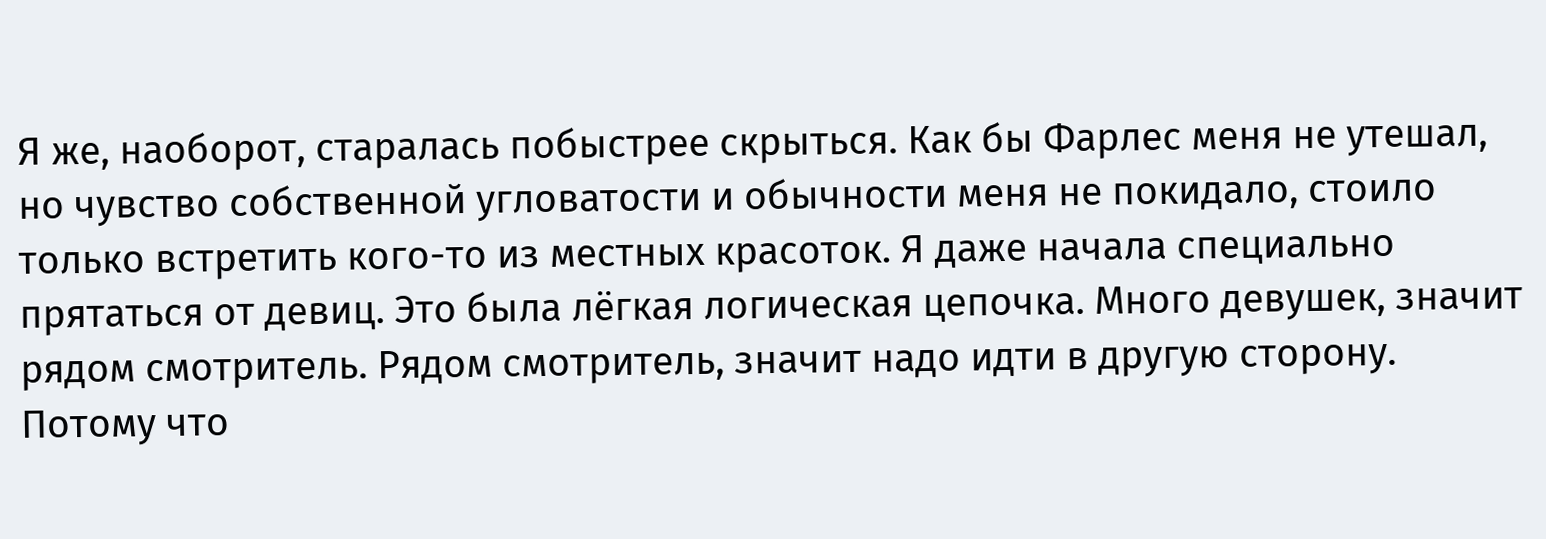Я же, наоборот, старалась побыстрее скрыться. Как бы Фарлес меня не утешал, но чувство собственной угловатости и обычности меня не покидало, стоило только встретить кого-то из местных красоток. Я даже начала специально прятаться от девиц. Это была лёгкая логическая цепочка. Много девушек, значит рядом смотритель. Рядом смотритель, значит надо идти в другую сторону. Потому что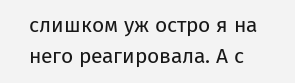слишком уж остро я на него реагировала. А с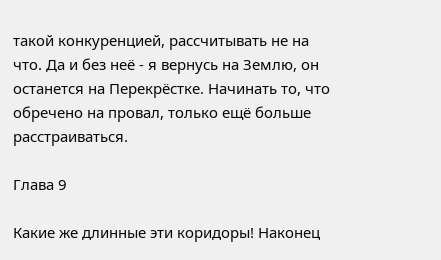такой конкуренцией, рассчитывать не на что. Да и без неё - я вернусь на Землю, он останется на Перекрёстке. Начинать то, что обречено на провал, только ещё больше расстраиваться.

Глава 9

Какие же длинные эти коридоры! Наконец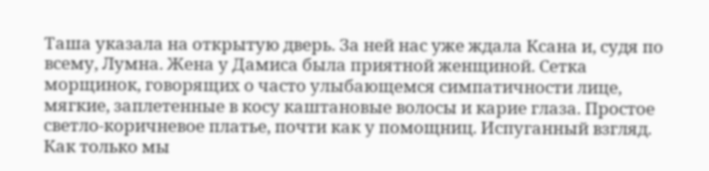Таша указала на открытую дверь. За ней нас уже ждала Ксана и, судя по всему, Лумна. Жена у Дамиса была приятной женщиной. Сетка морщинок, говорящих о часто улыбающемся симпатичности лице, мягкие, заплетенные в косу каштановые волосы и карие глаза. Простое светло-коричневое платье, почти как у помощниц. Испуганный взгляд. Как только мы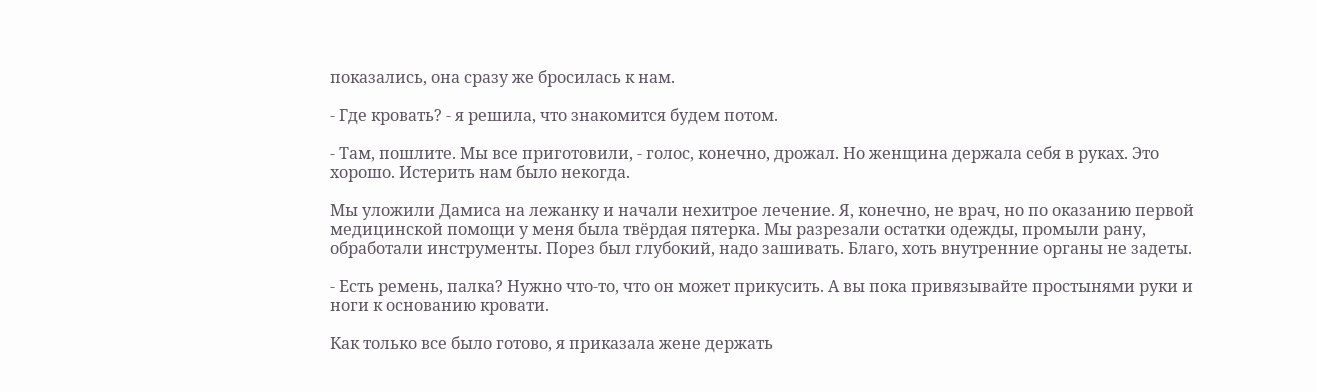показались, она сразу же бросилась к нам.

- Где кровать? - я решила, что знакомится будем потом.

- Там, пошлите. Мы все приготовили, - голос, конечно, дрожал. Но женщина держала себя в руках. Это хорошо. Истерить нам было некогда.

Мы уложили Дамиса на лежанку и начали нехитрое лечение. Я, конечно, не врач, но по оказанию первой медицинской помощи у меня была твёрдая пятерка. Мы разрезали остатки одежды, промыли рану, обработали инструменты. Порез был глубокий, надо зашивать. Благо, хоть внутренние органы не задеты.

- Есть ремень, палка? Нужно что-то, что он может прикусить. А вы пока привязывайте простынями руки и ноги к основанию кровати.

Как только все было готово, я приказала жене держать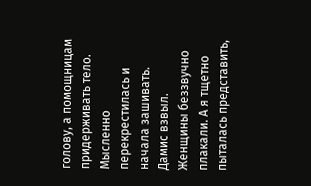голову, а помощницам придерживать тело. Мысленно перекрестилась и начала зашивать. Дамис взвыл. Женщины беззвучно плакали. А я тщетно пыталась представить,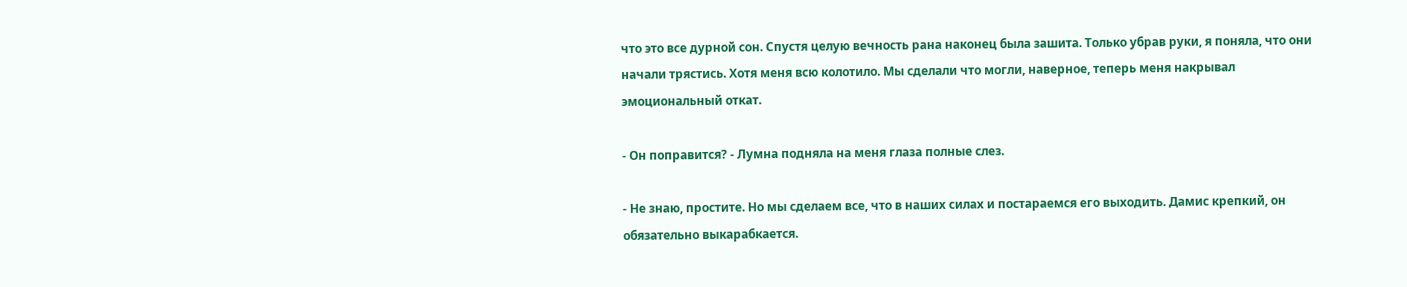что это все дурной сон. Спустя целую вечность рана наконец была зашита. Только убрав руки, я поняла, что они начали трястись. Хотя меня всю колотило. Мы сделали что могли, наверное, теперь меня накрывал эмоциональный откат.

- Он поправится? - Лумна подняла на меня глаза полные слез.

- Не знаю, простите. Но мы сделаем все, что в наших силах и постараемся его выходить. Дамис крепкий, он обязательно выкарабкается.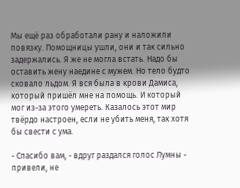Мы ещё раз обработали рану и наложили повязку. Помощницы ушли, они и так сильно задержались. Я же не могла встать. Надо бы оставить жену наедине с мужем. Но тело будто сковало льдом. Я вся была в крови Дамиса, который пришёл мне на помощь. И который мог из-за этого умереть. Казалось этот мир твёрдо настроен, если не убить меня, так хотя бы свести с ума.

- Спасибо вам, - вдруг раздался голос Лумны - привели, не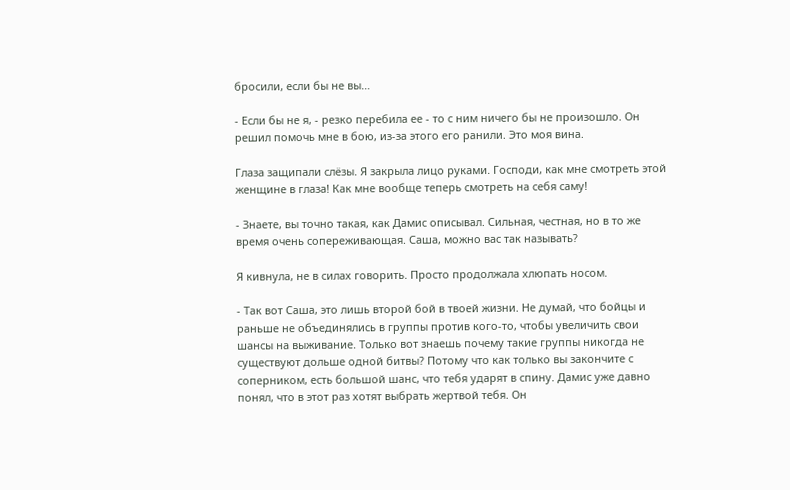бросили, если бы не вы…

- Если бы не я, - резко перебила ее - то с ним ничего бы не произошло. Он решил помочь мне в бою, из-за этого его ранили. Это моя вина.

Глаза защипали слёзы. Я закрыла лицо руками. Господи, как мне смотреть этой женщине в глаза! Как мне вообще теперь смотреть на себя саму!

- Знаете, вы точно такая, как Дамис описывал. Сильная, честная, но в то же время очень сопереживающая. Саша, можно вас так называть?

Я кивнула, не в силах говорить. Просто продолжала хлюпать носом.

- Так вот Саша, это лишь второй бой в твоей жизни. Не думай, что бойцы и раньше не объединялись в группы против кого-то, чтобы увеличить свои шансы на выживание. Только вот знаешь почему такие группы никогда не существуют дольше одной битвы? Потому что как только вы закончите с соперником, есть большой шанс, что тебя ударят в спину. Дамис уже давно понял, что в этот раз хотят выбрать жертвой тебя. Он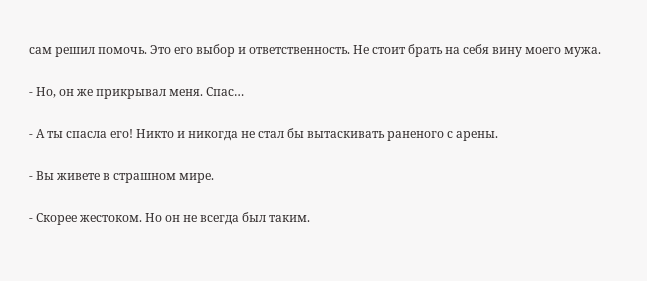сам решил помочь. Это его выбор и ответственность. Не стоит брать на себя вину моего мужа.

- Но, он же прикрывал меня. Спас…

- А ты спасла его! Никто и никогда не стал бы вытаскивать раненого с арены.

- Вы живете в страшном мире.

- Скорее жестоком. Но он не всегда был таким.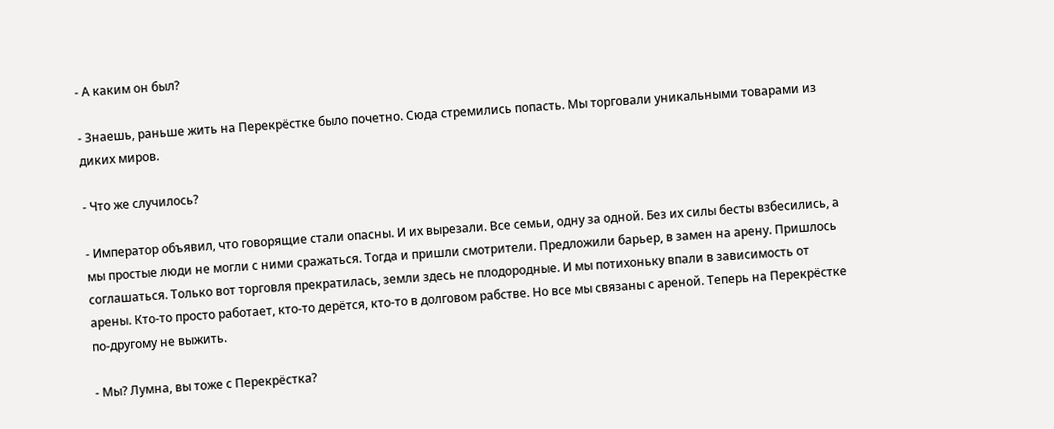- А каким он был?

- Знаешь, раньше жить на Перекрёстке было почетно. Сюда стремились попасть. Мы торговали уникальными товарами из диких миров.

- Что же случилось?

- Император объявил, что говорящие стали опасны. И их вырезали. Все семьи, одну за одной. Без их силы бесты взбесились, а мы простые люди не могли с ними сражаться. Тогда и пришли смотрители. Предложили барьер, в замен на арену. Пришлось соглашаться. Только вот торговля прекратилась, земли здесь не плодородные. И мы потихоньку впали в зависимость от арены. Кто-то просто работает, кто-то дерётся, кто-то в долговом рабстве. Но все мы связаны с ареной. Теперь на Перекрёстке по-другому не выжить.

- Мы? Лумна, вы тоже с Перекрёстка?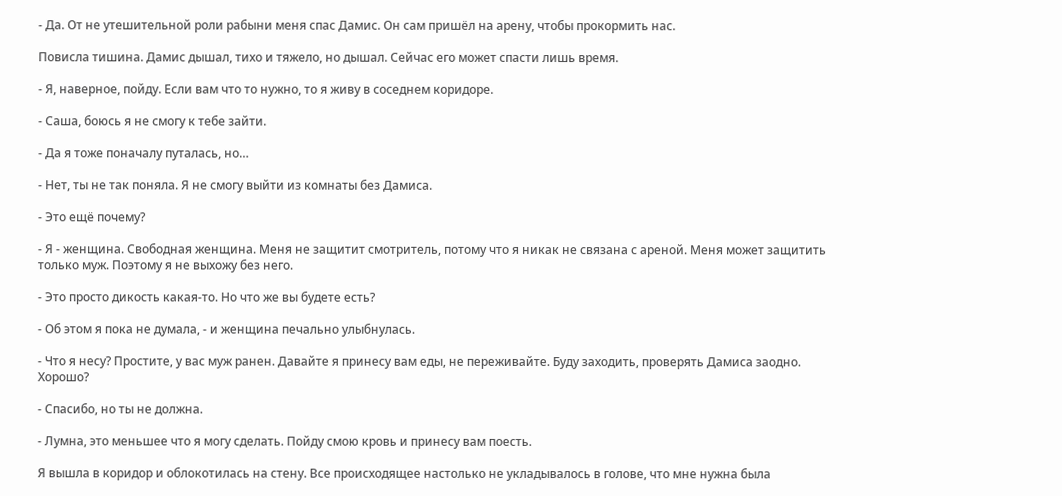- Да. От не утешительной роли рабыни меня спас Дамис. Он сам пришёл на арену, чтобы прокормить нас.

Повисла тишина. Дамис дышал, тихо и тяжело, но дышал. Сейчас его может спасти лишь время.

- Я, наверное, пойду. Если вам что то нужно, то я живу в соседнем коридоре.

- Саша, боюсь я не смогу к тебе зайти.

- Да я тоже поначалу путалась, но…

- Нет, ты не так поняла. Я не смогу выйти из комнаты без Дамиса.

- Это ещё почему?

- Я - женщина. Свободная женщина. Меня не защитит смотритель, потому что я никак не связана с ареной. Меня может защитить только муж. Поэтому я не выхожу без него.

- Это просто дикость какая-то. Но что же вы будете есть?

- Об этом я пока не думала, - и женщина печально улыбнулась.

- Что я несу? Простите, у вас муж ранен. Давайте я принесу вам еды, не переживайте. Буду заходить, проверять Дамиса заодно. Хорошо?

- Спасибо, но ты не должна.

- Лумна, это меньшее что я могу сделать. Пойду смою кровь и принесу вам поесть.

Я вышла в коридор и облокотилась на стену. Все происходящее настолько не укладывалось в голове, что мне нужна была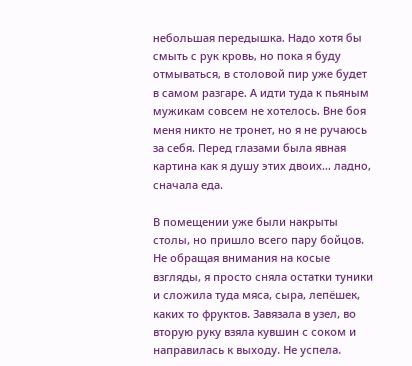небольшая передышка. Надо хотя бы смыть с рук кровь, но пока я буду отмываться, в столовой пир уже будет в самом разгаре. А идти туда к пьяным мужикам совсем не хотелось. Вне боя меня никто не тронет, но я не ручаюсь за себя. Перед глазами была явная картина как я душу этих двоих… ладно, сначала еда.

В помещении уже были накрыты столы, но пришло всего пару бойцов. Не обращая внимания на косые взгляды, я просто сняла остатки туники и сложила туда мяса, сыра, лепёшек, каких то фруктов. Завязала в узел, во вторую руку взяла кувшин с соком и направилась к выходу. Не успела.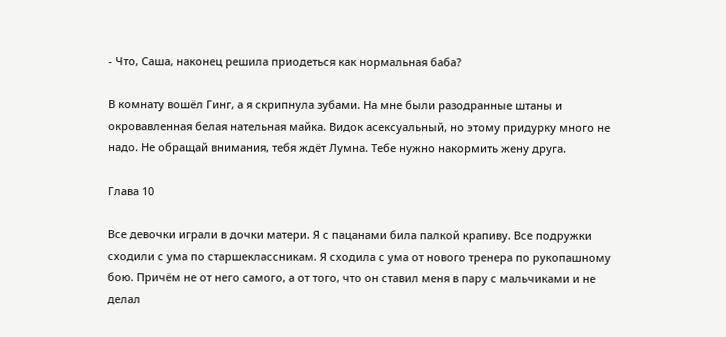- Что, Саша, наконец решила приодеться как нормальная баба?

В комнату вошёл Гинг, а я скрипнула зубами. На мне были разодранные штаны и окровавленная белая нательная майка. Видок асексуальный, но этому придурку много не надо. Не обращай внимания, тебя ждёт Лумна. Тебе нужно накормить жену друга.

Глава 10

Все девочки играли в дочки матери. Я с пацанами била палкой крапиву. Все подружки сходили с ума по старшеклассникам. Я сходила с ума от нового тренера по рукопашному бою. Причём не от него самого, а от того, что он ставил меня в пару с мальчиками и не делал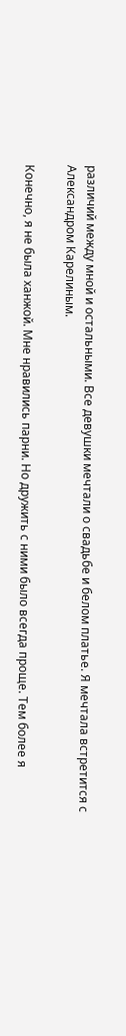различий между мной и остальными. Все девушки мечтали о свадьбе и белом платье. Я мечтала встретится с Александром Карелиным.

Конечно, я не была ханжой. Мне нравились парни. Но дружить с ними было всегда проще. Тем более я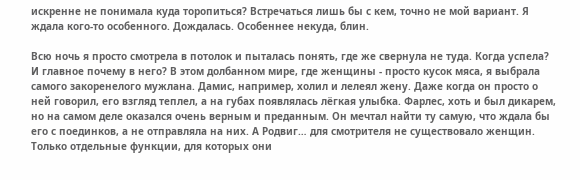искренне не понимала куда торопиться? Встречаться лишь бы с кем, точно не мой вариант. Я ждала кого-то особенного. Дождалась. Особеннее некуда, блин.

Всю ночь я просто смотрела в потолок и пыталась понять, где же свернула не туда. Когда успела? И главное почему в него? В этом долбанном мире, где женщины - просто кусок мяса, я выбрала самого закоренелого мужлана. Дамис, например, холил и лелеял жену. Даже когда он просто о ней говорил, его взгляд теплел, а на губах появлялась лёгкая улыбка. Фарлес, хоть и был дикарем, но на самом деле оказался очень верным и преданным. Он мечтал найти ту самую, что ждала бы его с поединков, а не отправляла на них. А Родвиг… для смотрителя не существовало женщин. Только отдельные функции, для которых они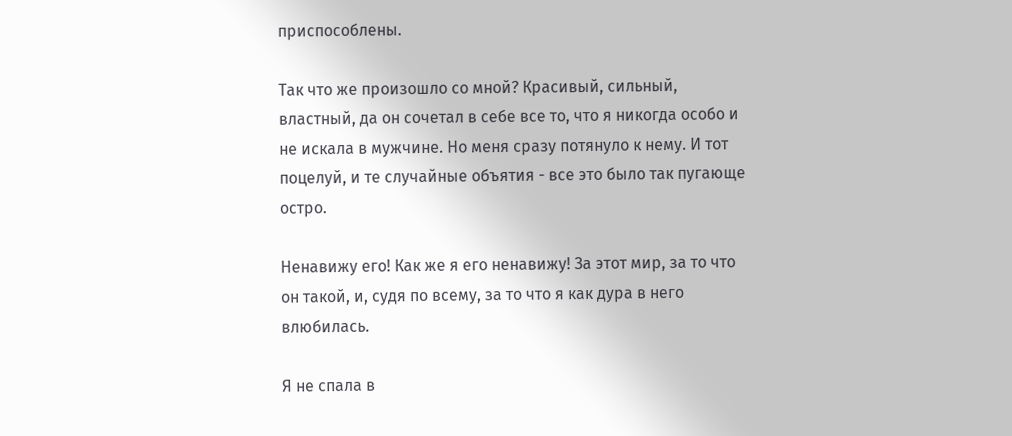приспособлены.

Так что же произошло со мной? Красивый, сильный, властный, да он сочетал в себе все то, что я никогда особо и не искала в мужчине. Но меня сразу потянуло к нему. И тот поцелуй, и те случайные объятия - все это было так пугающе остро.

Ненавижу его! Как же я его ненавижу! За этот мир, за то что он такой, и, судя по всему, за то что я как дура в него влюбилась.

Я не спала в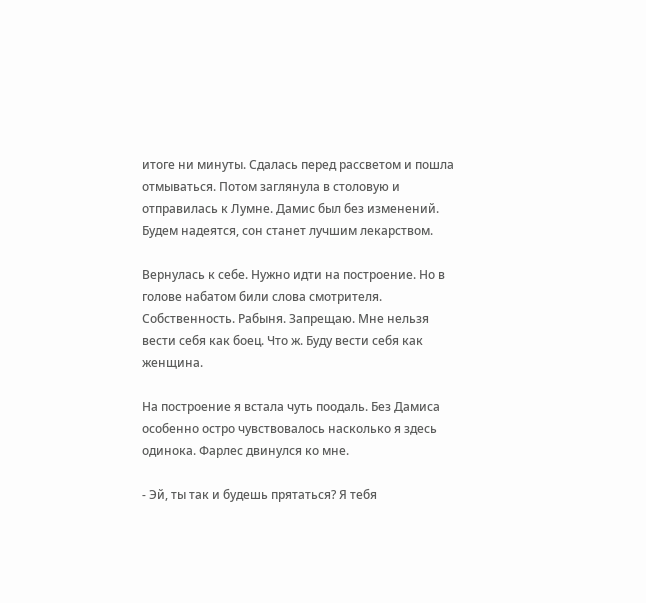итоге ни минуты. Сдалась перед рассветом и пошла отмываться. Потом заглянула в столовую и отправилась к Лумне. Дамис был без изменений. Будем надеятся, сон станет лучшим лекарством.

Вернулась к себе. Нужно идти на построение. Но в голове набатом били слова смотрителя. Собственность. Рабыня. Запрещаю. Мне нельзя вести себя как боец. Что ж. Буду вести себя как женщина.

На построение я встала чуть поодаль. Без Дамиса особенно остро чувствовалось насколько я здесь одинока. Фарлес двинулся ко мне.

- Эй, ты так и будешь прятаться? Я тебя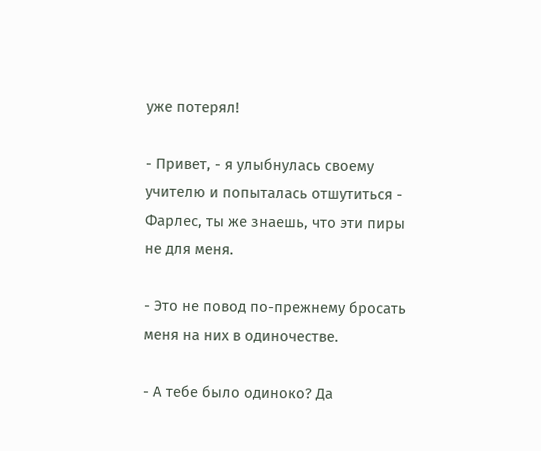уже потерял!

- Привет, - я улыбнулась своему учителю и попыталась отшутиться - Фарлес, ты же знаешь, что эти пиры не для меня.

- Это не повод по-прежнему бросать меня на них в одиночестве.

- А тебе было одиноко? Да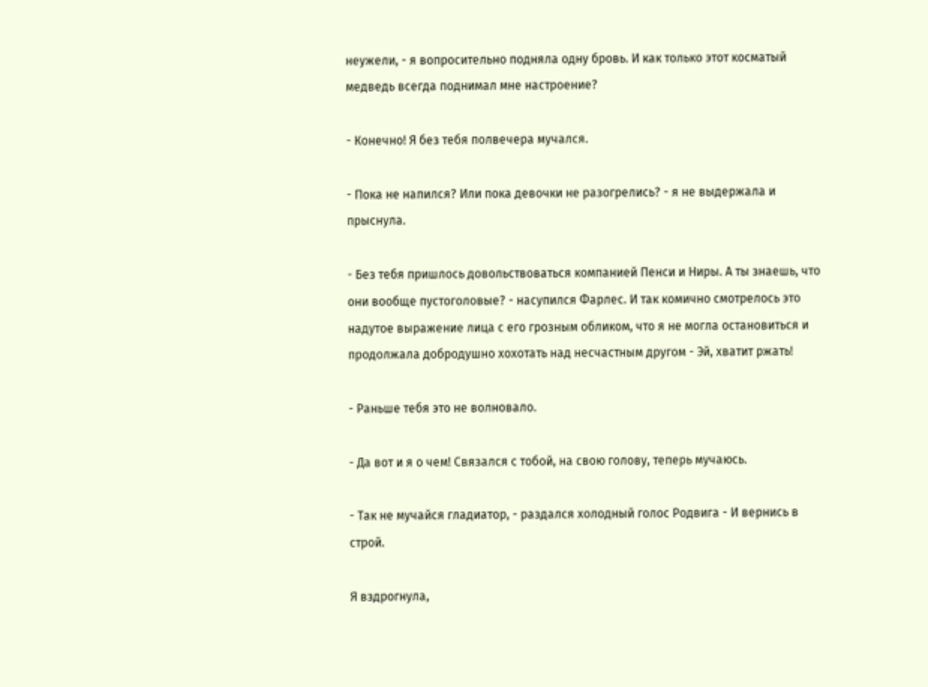неужели, - я вопросительно подняла одну бровь. И как только этот косматый медведь всегда поднимал мне настроение?

- Конечно! Я без тебя полвечера мучался.

- Пока не напился? Или пока девочки не разогрелись? - я не выдержала и прыснула.

- Без тебя пришлось довольствоваться компанией Пенси и Ниры. А ты знаешь, что они вообще пустоголовые? - насупился Фарлес. И так комично смотрелось это надутое выражение лица с его грозным обликом, что я не могла остановиться и продолжала добродушно хохотать над несчастным другом - Эй, хватит ржать!

- Раньше тебя это не волновало.

- Да вот и я о чем! Связался с тобой, на свою голову, теперь мучаюсь.

- Так не мучайся гладиатор, - раздался холодный голос Родвига - И вернись в строй.

Я вздрогнула,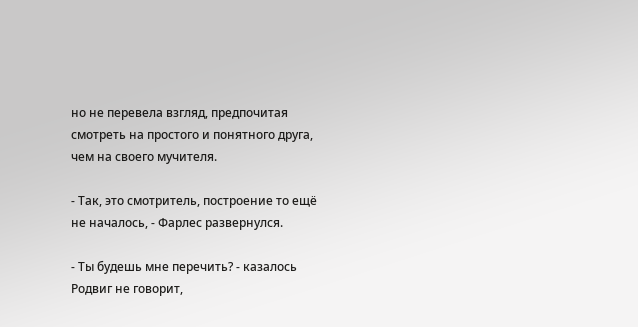но не перевела взгляд, предпочитая смотреть на простого и понятного друга, чем на своего мучителя.

- Так, это смотритель, построение то ещё не началось, - Фарлес развернулся.

- Ты будешь мне перечить? - казалось Родвиг не говорит,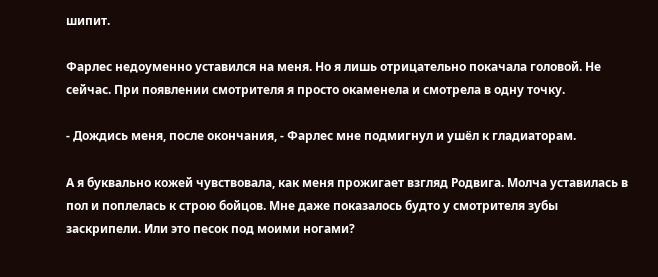шипит.

Фарлес недоуменно уставился на меня. Но я лишь отрицательно покачала головой. Не сейчас. При появлении смотрителя я просто окаменела и смотрела в одну точку.

- Дождись меня, после окончания, - Фарлес мне подмигнул и ушёл к гладиаторам.

А я буквально кожей чувствовала, как меня прожигает взгляд Родвига. Молча уставилась в пол и поплелась к строю бойцов. Мне даже показалось будто у смотрителя зубы заскрипели. Или это песок под моими ногами?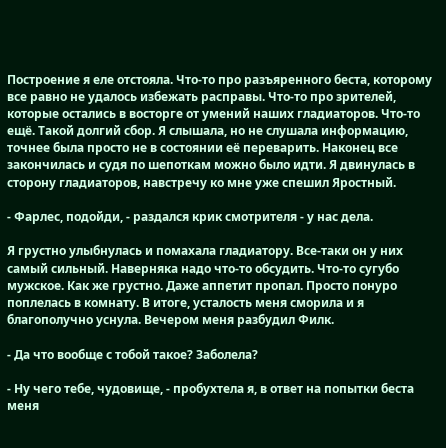Построение я еле отстояла. Что-то про разъяренного беста, которому все равно не удалось избежать расправы. Что-то про зрителей, которые остались в восторге от умений наших гладиаторов. Что-то ещё. Такой долгий сбор. Я слышала, но не слушала информацию, точнее была просто не в состоянии её переварить. Наконец все закончилась и судя по шепоткам можно было идти. Я двинулась в сторону гладиаторов, навстречу ко мне уже спешил Яростный.

- Фарлес, подойди, - раздался крик смотрителя - у нас дела.

Я грустно улыбнулась и помахала гладиатору. Все-таки он у них самый сильный. Наверняка надо что-то обсудить. Что-то сугубо мужское. Как же грустно. Даже аппетит пропал. Просто понуро поплелась в комнату. В итоге, усталость меня сморила и я благополучно уснула. Вечером меня разбудил Филк.

- Да что вообще с тобой такое? Заболела?

- Ну чего тебе, чудовище, - пробухтела я, в ответ на попытки беста меня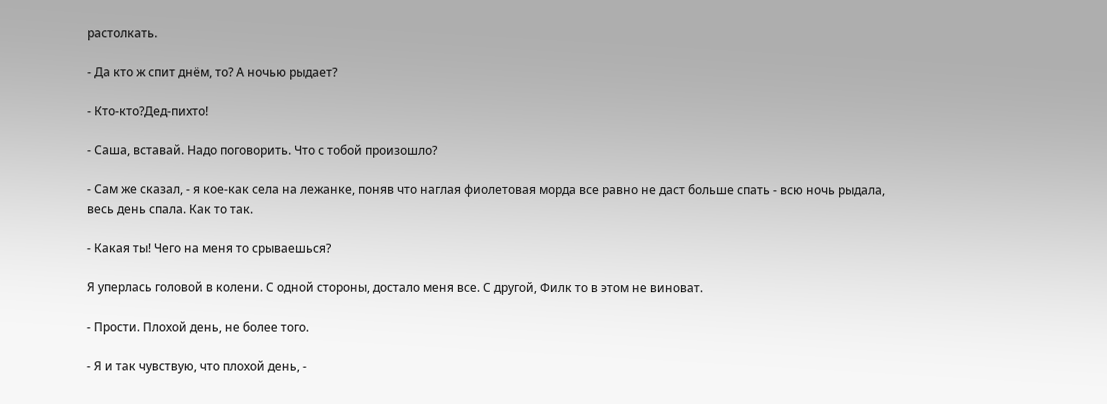растолкать.

- Да кто ж спит днём, то? А ночью рыдает?

- Кто-кто?Дед-пихто!

- Саша, вставай. Надо поговорить. Что с тобой произошло?

- Сам же сказал, - я кое-как села на лежанке, поняв что наглая фиолетовая морда все равно не даст больше спать - всю ночь рыдала, весь день спала. Как то так.

- Какая ты! Чего на меня то срываешься?

Я уперлась головой в колени. С одной стороны, достало меня все. С другой, Филк то в этом не виноват.

- Прости. Плохой день, не более того.

- Я и так чувствую, что плохой день, -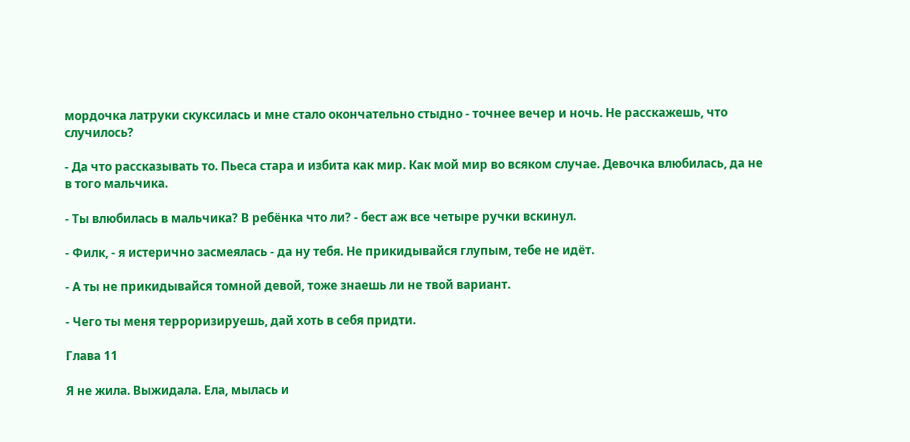мордочка латруки скуксилась и мне стало окончательно стыдно - точнее вечер и ночь. Не расскажешь, что случилось?

- Да что рассказывать то. Пьеса стара и избита как мир. Как мой мир во всяком случае. Девочка влюбилась, да не в того мальчика.

- Ты влюбилась в мальчика? В ребёнка что ли? - бест аж все четыре ручки вскинул.

- Филк, - я истерично засмеялась - да ну тебя. Не прикидывайся глупым, тебе не идёт.

- А ты не прикидывайся томной девой, тоже знаешь ли не твой вариант.

- Чего ты меня терроризируешь, дай хоть в себя придти.

Глава 11

Я не жила. Выжидала. Ела, мылась и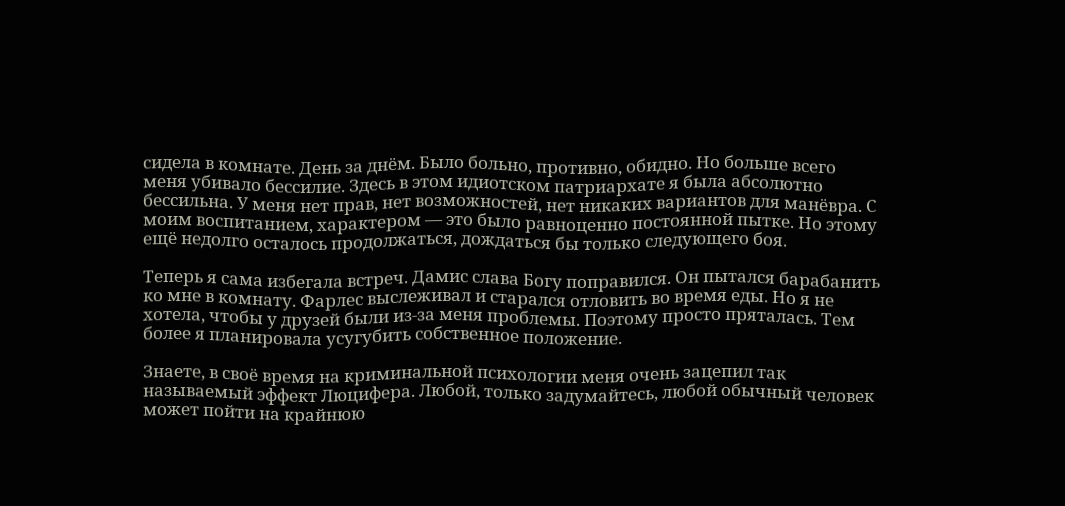сидела в комнате. День за днём. Было больно, противно, обидно. Но больше всего меня убивало бессилие. Здесь в этом идиотском патриархате я была абсолютно бессильна. У меня нет прав, нет возможностей, нет никаких вариантов для манёвра. С моим воспитанием, характером — это было равноценно постоянной пытке. Но этому ещё недолго осталось продолжаться, дождаться бы только следующего боя.

Теперь я сама избегала встреч. Дамис слава Богу поправился. Он пытался барабанить ко мне в комнату. Фарлес выслеживал и старался отловить во время еды. Но я не хотела, чтобы у друзей были из-за меня проблемы. Поэтому просто пряталась. Тем более я планировала усугубить собственное положение.

Знаете, в своё время на криминальной психологии меня очень зацепил так называемый эффект Люцифера. Любой, только задумайтесь, любой обычный человек может пойти на крайнюю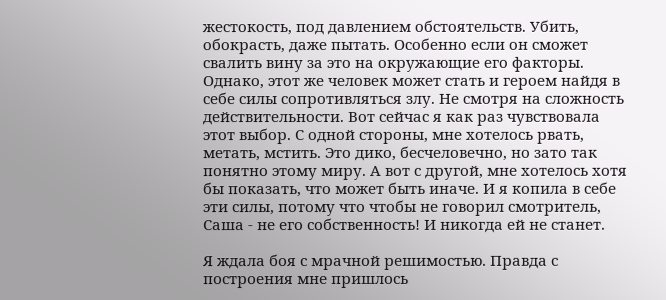жестокость, под давлением обстоятельств. Убить, обокрасть, даже пытать. Особенно если он сможет свалить вину за это на окружающие его факторы. Однако, этот же человек может стать и героем найдя в себе силы сопротивляться злу. Не смотря на сложность действительности. Вот сейчас я как раз чувствовала этот выбор. С одной стороны, мне хотелось рвать, метать, мстить. Это дико, бесчеловечно, но зато так понятно этому миру. А вот с другой, мне хотелось хотя бы показать, что может быть иначе. И я копила в себе эти силы, потому что чтобы не говорил смотритель, Саша - не его собственность! И никогда ей не станет.

Я ждала боя с мрачной решимостью. Правда с построения мне пришлось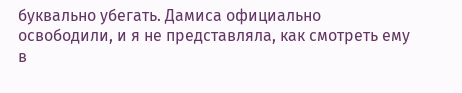буквально убегать. Дамиса официально освободили, и я не представляла, как смотреть ему в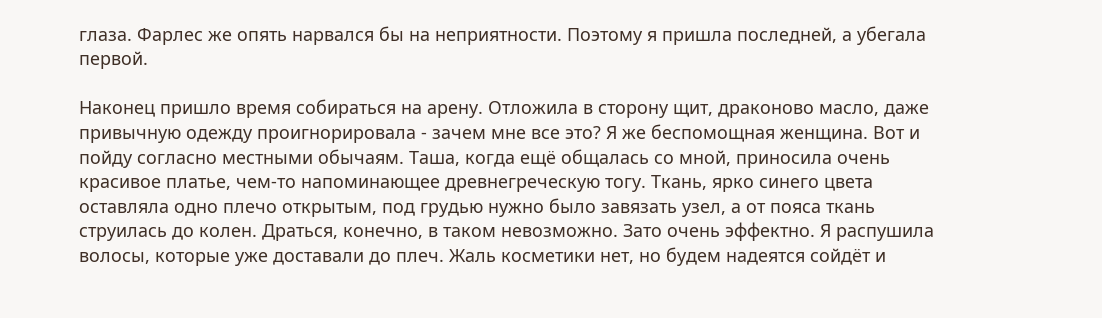глаза. Фарлес же опять нарвался бы на неприятности. Поэтому я пришла последней, а убегала первой.

Наконец пришло время собираться на арену. Отложила в сторону щит, драконово масло, даже привычную одежду проигнорировала - зачем мне все это? Я же беспомощная женщина. Вот и пойду согласно местными обычаям. Таша, когда ещё общалась со мной, приносила очень красивое платье, чем-то напоминающее древнегреческую тогу. Ткань, ярко синего цвета оставляла одно плечо открытым, под грудью нужно было завязать узел, а от пояса ткань струилась до колен. Драться, конечно, в таком невозможно. Зато очень эффектно. Я распушила волосы, которые уже доставали до плеч. Жаль косметики нет, но будем надеятся сойдёт и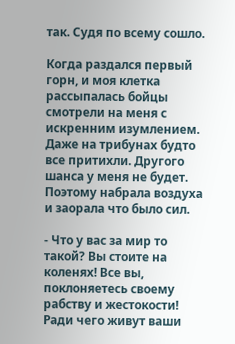так. Судя по всему сошло.

Когда раздался первый горн, и моя клетка рассыпалась бойцы смотрели на меня с искренним изумлением. Даже на трибунах будто все притихли. Другого шанса у меня не будет. Поэтому набрала воздуха и заорала что было сил.

- Что у вас за мир то такой? Вы стоите на коленях! Все вы, поклоняетесь своему рабству и жестокости! Ради чего живут ваши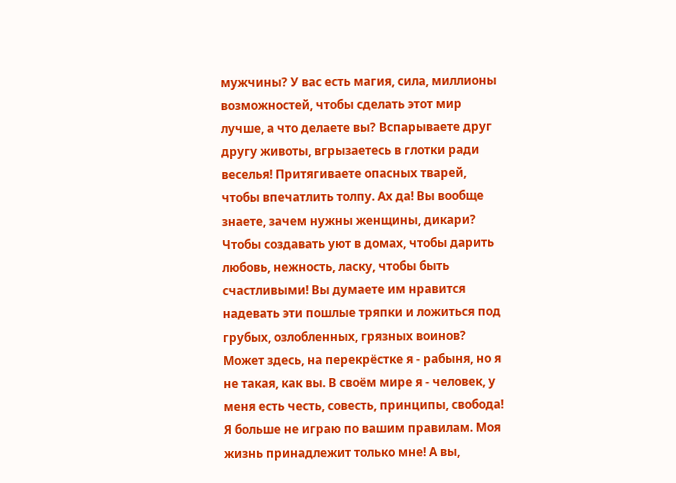мужчины? У вас есть магия, сила, миллионы возможностей, чтобы сделать этот мир лучше, а что делаете вы? Вспарываете друг другу животы, вгрызаетесь в глотки ради веселья! Притягиваете опасных тварей, чтобы впечатлить толпу. Ах да! Вы вообще знаете, зачем нужны женщины, дикари? Чтобы создавать уют в домах, чтобы дарить любовь, нежность, ласку, чтобы быть счастливыми! Вы думаете им нравится надевать эти пошлые тряпки и ложиться под грубых, озлобленных, грязных воинов? Может здесь, на перекрёстке я - рабыня, но я не такая, как вы. В своём мире я - человек, у меня есть честь, совесть, принципы, свобода! Я больше не играю по вашим правилам. Моя жизнь принадлежит только мне! А вы,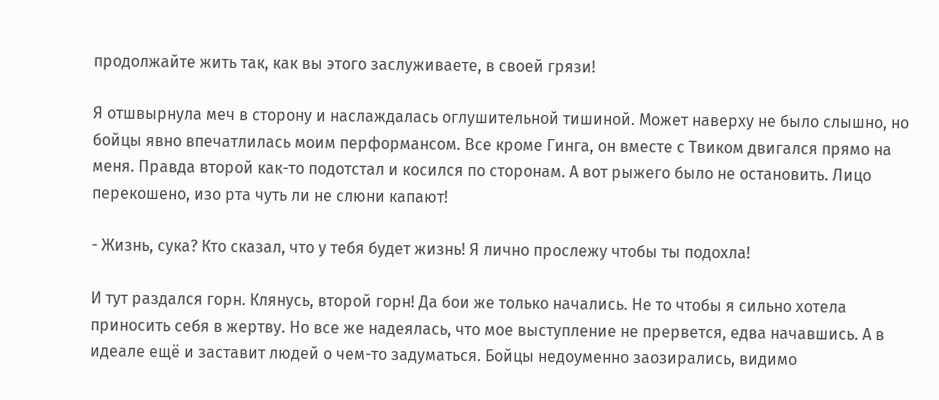продолжайте жить так, как вы этого заслуживаете, в своей грязи!

Я отшвырнула меч в сторону и наслаждалась оглушительной тишиной. Может наверху не было слышно, но бойцы явно впечатлилась моим перформансом. Все кроме Гинга, он вместе с Твиком двигался прямо на меня. Правда второй как-то подотстал и косился по сторонам. А вот рыжего было не остановить. Лицо перекошено, изо рта чуть ли не слюни капают!

- Жизнь, сука? Кто сказал, что у тебя будет жизнь! Я лично прослежу чтобы ты подохла!

И тут раздался горн. Клянусь, второй горн! Да бои же только начались. Не то чтобы я сильно хотела приносить себя в жертву. Но все же надеялась, что мое выступление не прервется, едва начавшись. А в идеале ещё и заставит людей о чем-то задуматься. Бойцы недоуменно заозирались, видимо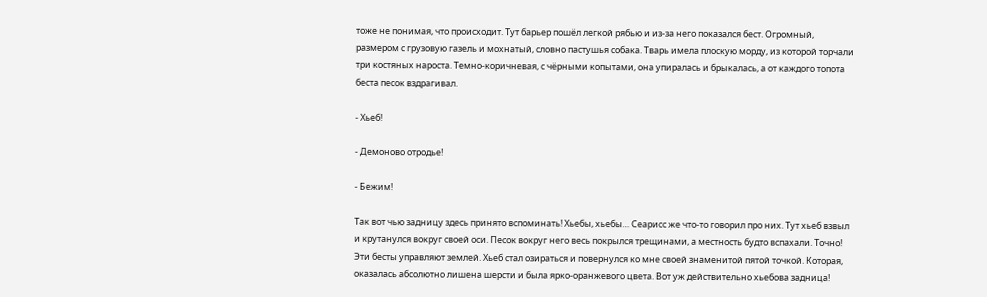тоже не понимая, что происходит. Тут барьер пошёл легкой рябью и из-за него показался бест. Огромный, размером с грузовую газель и мохнатый, словно пастушья собака. Тварь имела плоскую морду, из которой торчали три костяных нароста. Темно-коричневая, с чёрными копытами, она упиралась и брыкалась, а от каждого топота беста песок вздрагивал.

- Хьеб!

- Демоново отродье!

- Бежим!

Так вот чью задницу здесь принято вспоминать! Хьебы, хьебы… Сеарисс же что-то говорил про них. Тут хьеб взвыл и крутанулся вокруг своей оси. Песок вокруг него весь покрылся трещинами, а местность будто вспахали. Точно! Эти бесты управляют землей. Хьеб стал озираться и повернулся ко мне своей знаменитой пятой точкой. Которая, оказалась абсолютно лишена шерсти и была ярко-оранжевого цвета. Вот уж действительно хьебова задница!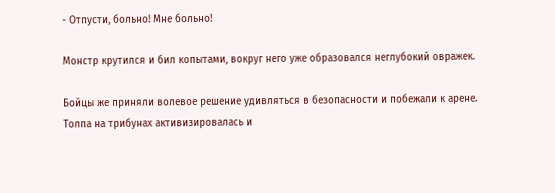- Отпусти, больно! Мне больно!

Монстр крутился и бил копытами, вокруг него уже образовался неглубокий овражек.

Бойцы же приняли волевое решение удивляться в безопасности и побежали к арене. Толпа на трибунах активизировалась и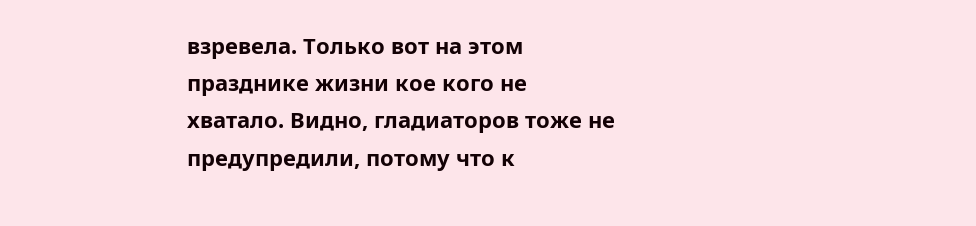взревела. Только вот на этом празднике жизни кое кого не хватало. Видно, гладиаторов тоже не предупредили, потому что к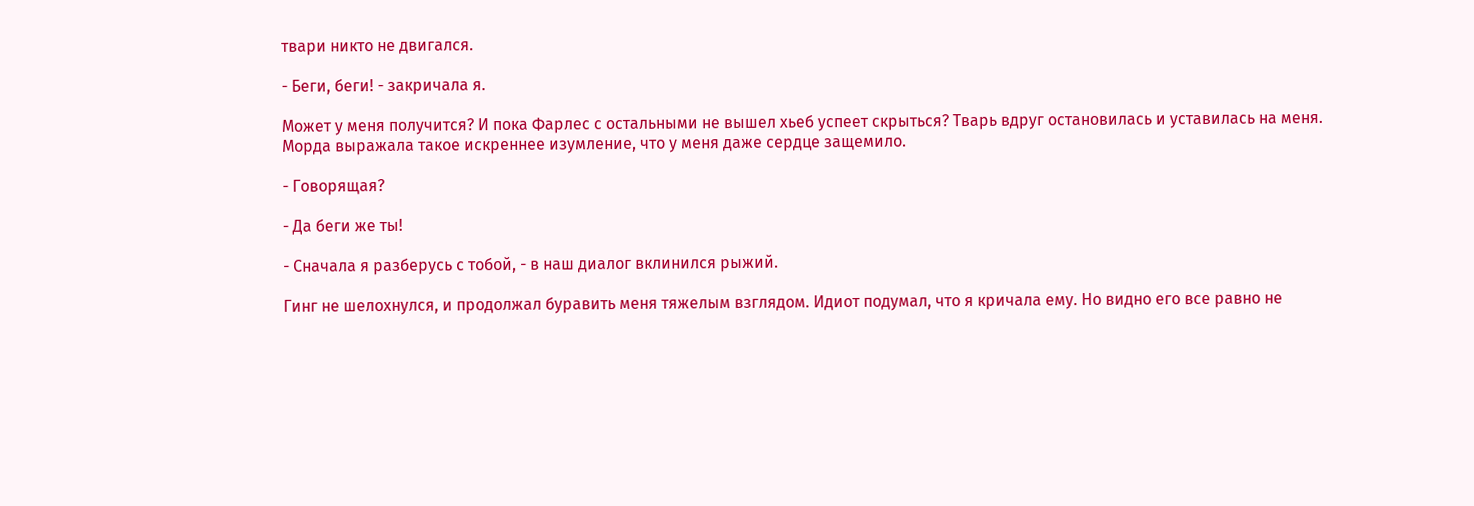твари никто не двигался.

- Беги, беги! - закричала я.

Может у меня получится? И пока Фарлес с остальными не вышел хьеб успеет скрыться? Тварь вдруг остановилась и уставилась на меня. Морда выражала такое искреннее изумление, что у меня даже сердце защемило.

- Говорящая?

- Да беги же ты!

- Сначала я разберусь с тобой, - в наш диалог вклинился рыжий.

Гинг не шелохнулся, и продолжал буравить меня тяжелым взглядом. Идиот подумал, что я кричала ему. Но видно его все равно не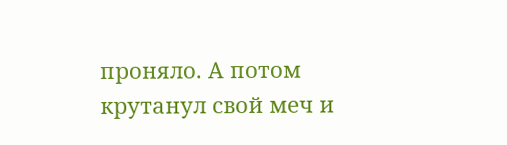проняло. А потом крутанул свой меч и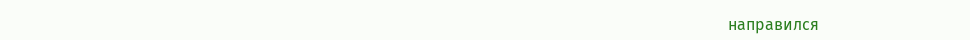направился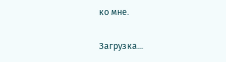ко мне.

Загрузка...